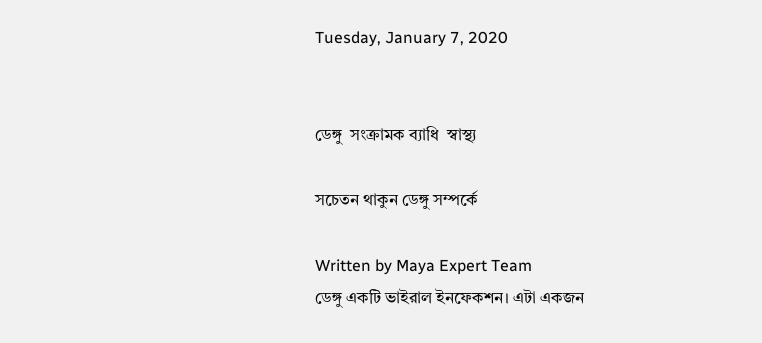Tuesday, January 7, 2020


ডেঙ্গু  সংক্রামক ব্যাধি  স্বাস্থ্য

সচেতন থাকুন ডেঙ্গু সম্পর্কে

Written by Maya Expert Team
ডেঙ্গু একটি ভাইরাল ইনফেকশন। এটা একজন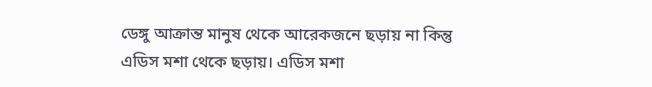ডেঙ্গু আক্রান্ত মানুষ থেকে আরেকজনে ছড়ায় না কিন্তু এডিস মশা থেকে ছড়ায়। এডিস মশা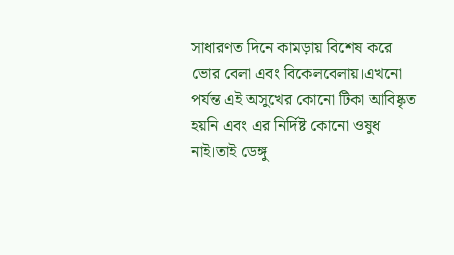সাধারণত দিনে কামড়ায় বিশেষ করে ভোর বেলা এবং বিকেলবেলায়।এখনো পর্যন্ত এই অসুখের কোনো টিকা আবিষ্কৃত হয়নি এবং এর নির্দিষ্ট কোনো ওষুধ নাই।তাই ডেঙ্গু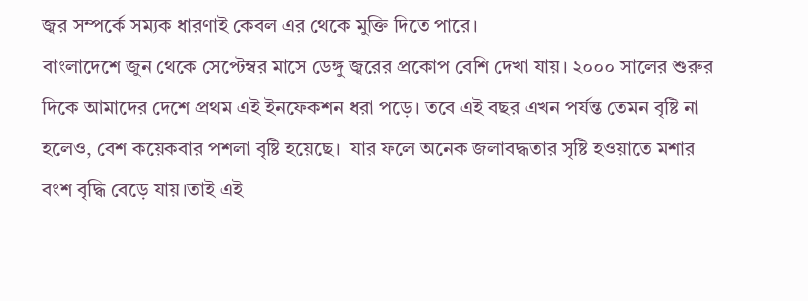জ্বর সম্পর্কে সম্যক ধারণাই কেবল এর থেকে মুক্তি দিতে পারে।
বাংলাদেশে জুন থেকে সেপ্টেম্বর মাসে ডেঙ্গু জ্বরের প্রকোপ বেশি দেখা যায়। ২০০০ সালের শুরুর দিকে আমাদের দেশে প্রথম এই ইনফেকশন ধরা পড়ে। তবে এই বছর এখন পর্যন্ত তেমন বৃষ্টি না হলেও, বেশ কয়েকবার পশলা বৃষ্টি হয়েছে।  যার ফলে অনেক জলাবদ্ধতার সৃষ্টি হওয়াতে মশার বংশ বৃদ্ধি বেড়ে যায়।তাই এই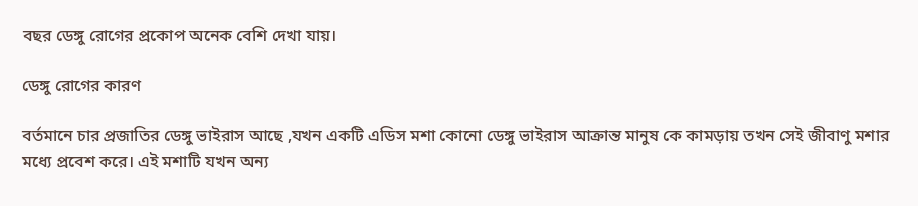বছর ডেঙ্গু রোগের প্রকোপ অনেক বেশি দেখা যায়।

ডেঙ্গু রোগের কারণ

বর্তমানে চার প্রজাতির ডেঙ্গু ভাইরাস আছে ,যখন একটি এডিস মশা কোনো ডেঙ্গু ভাইরাস আক্রান্ত মানুষ কে কামড়ায় তখন সেই জীবাণু মশার মধ্যে প্রবেশ করে। এই মশাটি যখন অন্য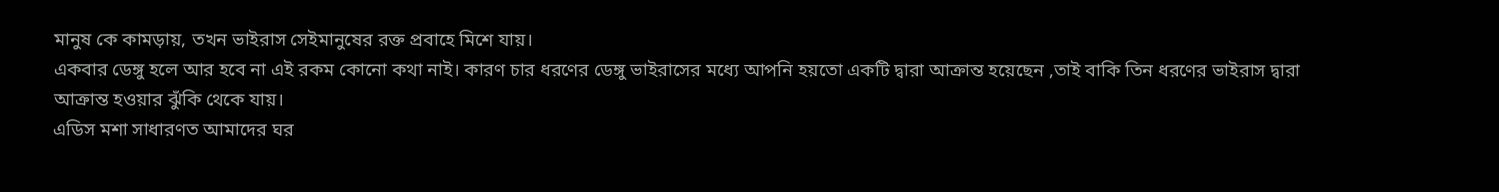মানুষ কে কামড়ায়, তখন ভাইরাস সেইমানুষের রক্ত প্রবাহে মিশে যায়।
একবার ডেঙ্গু হলে আর হবে না এই রকম কোনো কথা নাই। কারণ চার ধরণের ডেঙ্গু ভাইরাসের মধ্যে আপনি হয়তো একটি দ্বারা আক্রান্ত হয়েছেন ,তাই বাকি তিন ধরণের ভাইরাস দ্বারা আক্রান্ত হওয়ার ঝুঁকি থেকে যায়।
এডিস মশা সাধারণত আমাদের ঘর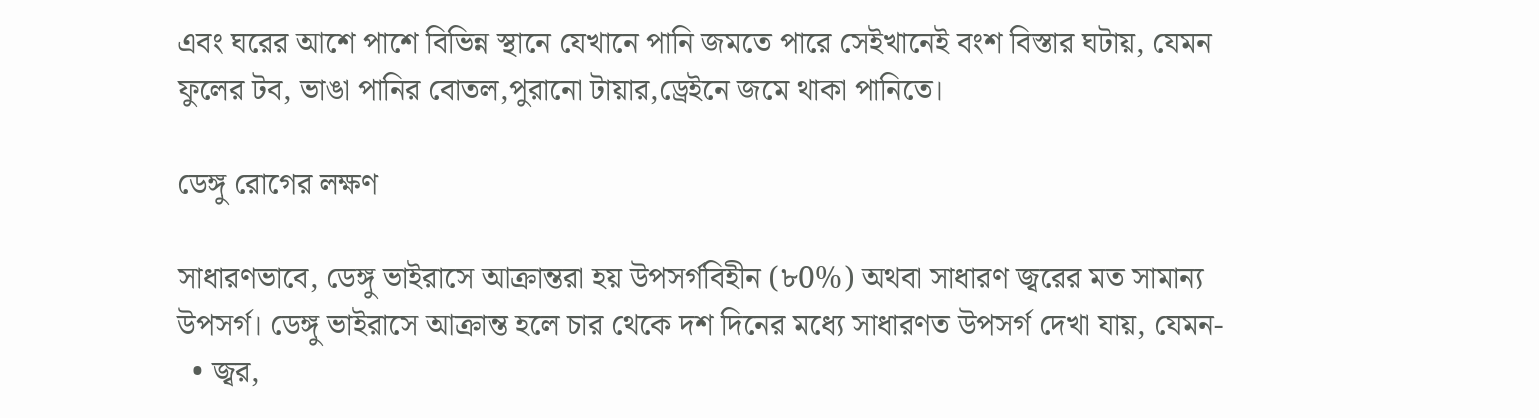এবং ঘরের আশে পাশে বিভিন্ন স্থানে যেখানে পানি জমতে পারে সেইখানেই বংশ বিস্তার ঘটায়, যেমন ফুলের টব, ভাঙা পানির বোতল,পুরানো টায়ার,ড্রেইনে জমে থাকা পানিতে।

ডেঙ্গু রোগের লক্ষণ

সাধারণভাবে, ডেঙ্গু ভাইরাসে আক্রান্তরা হয় উপসর্গবিহীন (৮0%) অথবা সাধারণ জ্বরের মত সামান্য উপসর্গ। ডেঙ্গু ভাইরাসে আক্রান্ত হলে চার থেকে দশ দিনের মধ্যে সাধারণত উপসর্গ দেখা যায়, যেমন-
  • জ্বর,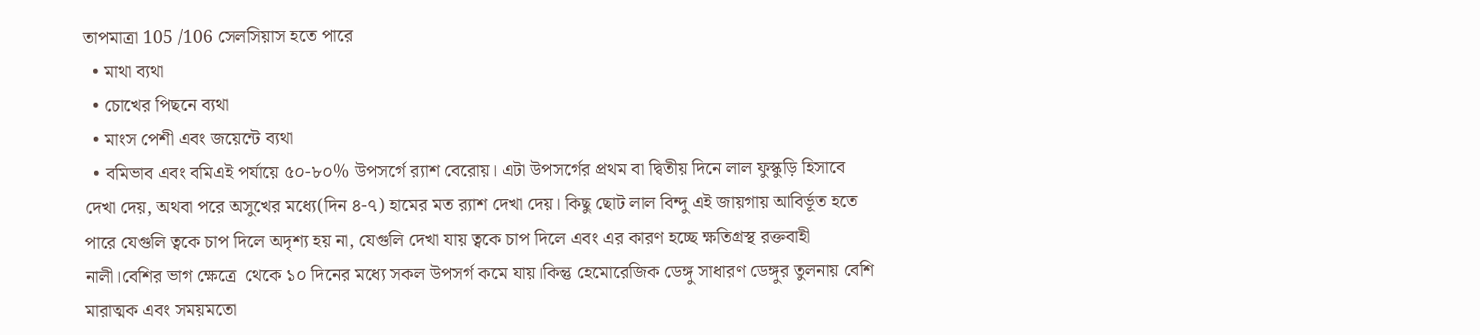তাপমাত্রা 105 /106 সেলসিয়াস হতে পারে
  • মাথা ব্যথা
  • চোখের পিছনে ব্যথা
  • মাংস পেশী এবং জয়েন্টে ব্যথা
  • বমিভাব এবং বমিএই পর্যায়ে ৫০-৮০% উপসর্গে র‍্যাশ বেরোয়। এটা উপসর্গের প্রথম বা দ্বিতীয় দিনে লাল ফুস্কুড়ি হিসাবে দেখা দেয়, অথবা পরে অসুখের মধ্যে(দিন ৪-৭) হামের মত র‍্যাশ দেখা দেয়। কিছু ছোট লাল বিন্দু এই জায়গায় আবির্ভূত হতে পারে যেগুলি ত্বকে চাপ দিলে অদৃশ্য হয় না, যেগুলি দেখা যায় ত্বকে চাপ দিলে এবং এর কারণ হচ্ছে ক্ষতিগ্রস্থ রক্তবাহী নালী।বেশির ভাগ ক্ষেত্রে  থেকে ১০ দিনের মধ্যে সকল উপসর্গ কমে যায়।কিন্তু হেমোরেজিক ডেঙ্গু সাধারণ ডেঙ্গুর তুলনায় বেশি মারাত্মক এবং সময়মতো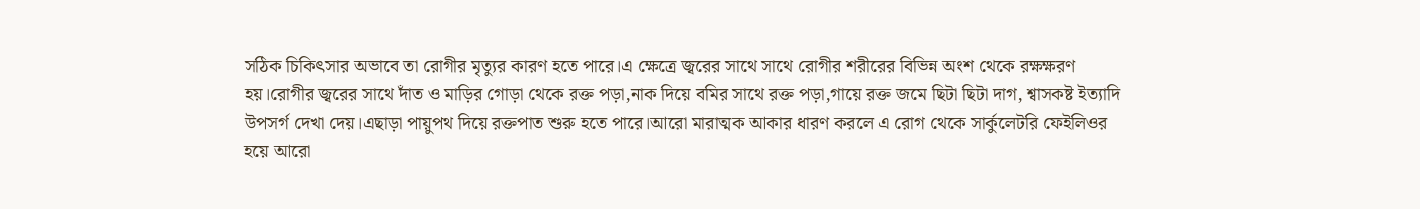সঠিক চিকিৎসার অভাবে তা রোগীর মৃত্যুর কারণ হতে পারে।এ ক্ষেত্রে জ্বরের সাথে সাথে রোগীর শরীরের বিভিন্ন অংশ থেকে রক্ষক্ষরণ হয়।রোগীর জ্বরের সাথে দাঁত ও মাড়ির গোড়া থেকে রক্ত পড়া,নাক দিয়ে বমির সাথে রক্ত পড়া,গায়ে রক্ত জমে ছিটা ছিটা দাগ, শ্বাসকষ্ট ইত্যাদি উপসর্গ দেখা দেয়।এছাড়া পায়ুপথ দিয়ে রক্তপাত শুরু হতে পারে।আরো মারাত্মক আকার ধারণ করলে এ রোগ থেকে সার্কুলেটরি ফেইলিওর হয়ে আরো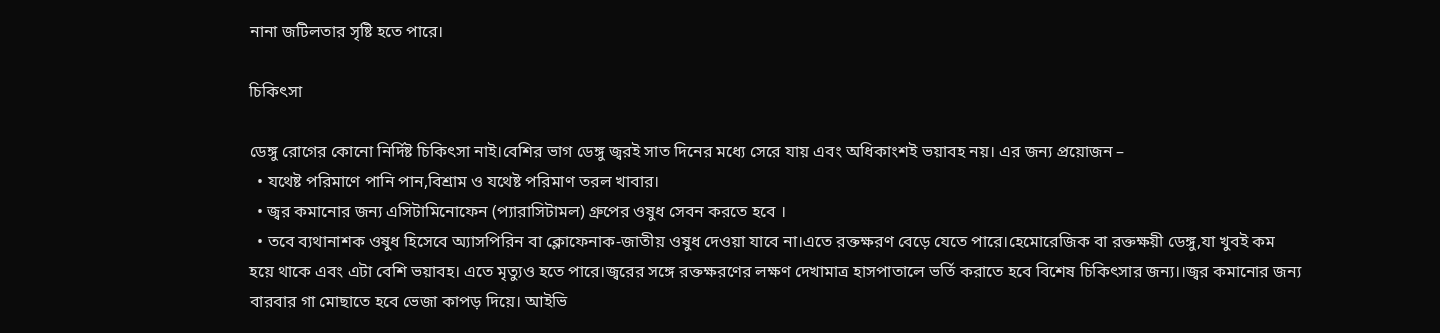নানা জটিলতার সৃষ্টি হতে পারে।

চিকিৎসা

ডেঙ্গু রোগের কোনো নির্দিষ্ট চিকিৎসা নাই।বেশির ভাগ ডেঙ্গু জ্বরই সাত দিনের মধ্যে সেরে যায় এবং অধিকাংশই ভয়াবহ নয়। এর জন্য প্রয়োজন –
  • যথেষ্ট পরিমাণে পানি পান,বিশ্রাম ও যথেষ্ট পরিমাণ তরল খাবার।
  • জ্বর কমানোর জন্য এসিটামিনোফেন (প্যারাসিটামল) গ্রুপের ওষুধ সেবন করতে হবে ।
  • তবে ব্যথানাশক ওষুধ হিসেবে অ্যাসপিরিন বা ক্লোফেনাক-জাতীয় ওষুধ দেওয়া যাবে না।এতে রক্তক্ষরণ বেড়ে যেতে পারে।হেমোরেজিক বা রক্তক্ষয়ী ডেঙ্গু,যা খুবই কম হয়ে থাকে এবং এটা বেশি ভয়াবহ। এতে মৃত্যুও হতে পারে।জ্বরের সঙ্গে রক্তক্ষরণের লক্ষণ দেখামাত্র হাসপাতালে ভর্তি করাতে হবে বিশেষ চিকিৎসার জন্য।।জ্বর কমানোর জন্য বারবার গা মোছাতে হবে ভেজা কাপড় দিয়ে। আইভি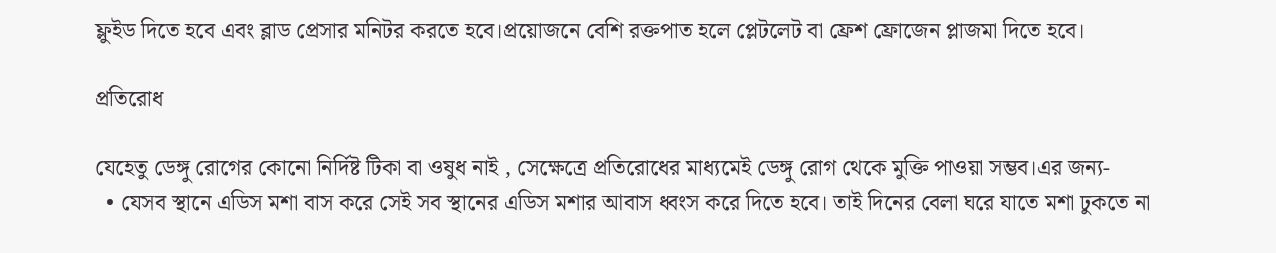ফ্লুইড দিতে হবে এবং ব্লাড প্রেসার মনিটর করতে হবে।প্রয়োজনে বেশি রক্তপাত হলে প্লেটলেট বা ফ্রেশ ফ্রোজেন প্লাজমা দিতে হবে।

প্রতিরোধ

যেহেতু ডেঙ্গু রোগের কোনো নির্দিষ্ট টিকা বা ওষুধ নাই , সেক্ষেত্রে প্রতিরোধের মাধ্যমেই ডেঙ্গু রোগ থেকে মুক্তি পাওয়া সম্ভব।এর জন্য-
  • যেসব স্থানে এডিস মশা বাস করে সেই সব স্থানের এডিস মশার আবাস ধ্বংস করে দিতে হবে। তাই দিনের বেলা ঘরে যাতে মশা ঢুকতে না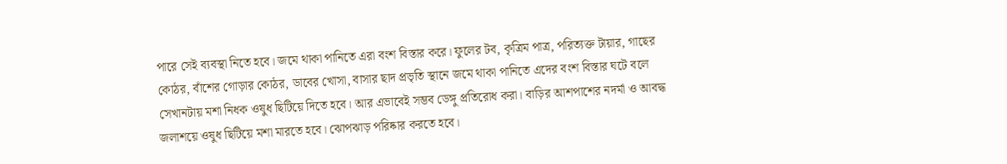পারে সেই ব্যবস্থা নিতে হবে। জমে থাকা পানিতে এরা বংশ বিস্তার করে। ফুলের টব, কৃত্রিম পাত্র, পরিত্যক্ত টায়ার, গাছের কোঠর, বাঁশের গোড়ার কোঠর, ডাবের খোসা, বাসার ছাদ প্রভৃতি স্থানে জমে থাকা পানিতে এদের বংশ বিস্তার ঘটে বলে সেখানটায় মশা নিধক ওষুধ ছিটিয়ে দিতে হবে। আর এভাবেই সম্ভব ডেঙ্গু প্রতিরোধ করা। বাড়ির আশপাশের নদর্মা ও আবদ্ধ জলাশয়ে ওষুধ ছিটিয়ে মশা মারতে হবে। ঝোপঝাড় পরিষ্কার করতে হবে।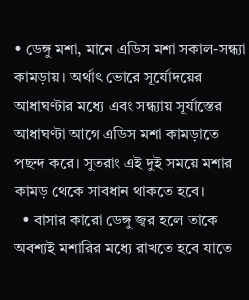• ডেঙ্গু মশা, মানে এডিস মশা সকাল-সন্ধ্যা কামড়ায়। অর্থাৎ ভোরে সূর্যোদয়ের আধাঘণ্টার মধ্যে এবং সন্ধ্যায় সূর্যাস্তের আধাঘণ্টা আগে এডিস মশা কামড়াতে পছন্দ করে। সুতরাং এই দুই সময়ে মশার কামড় থেকে সাবধান থাকতে হবে।
  • বাসার কারো ডেঙ্গু জ্বর হলে তাকে অবশ্যই মশারির মধ্যে রাখতে হবে যাতে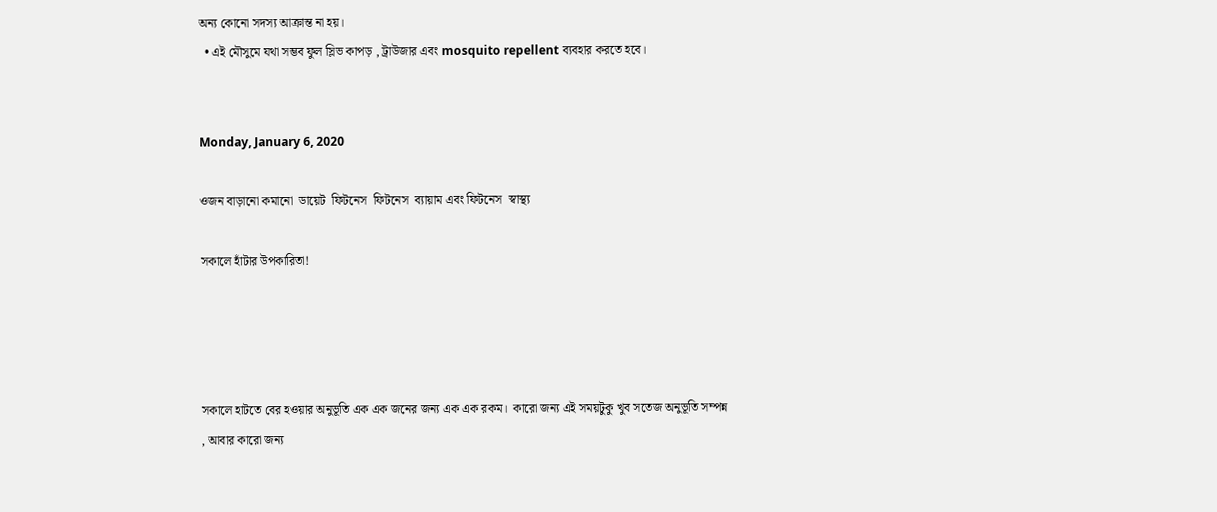অন্য কোনো সদস্য আক্রান্ত না হয়।
  • এই মৌসুমে যথা সম্ভব ফুল স্লিভ কাপড় , ট্রাউজার এবং mosquito repellent ব্যবহার করতে হবে।


Monday, January 6, 2020

ওজন বাড়ানো কমানো  ডায়েট  ফিটনেস  ফিটনেস  ব্যায়াম এবং ফিটনেস  স্বাস্থ্য

সকালে হাঁটার উপকারিতা!




সকালে হাটতে বের হওয়ার অনুভূতি এক এক জনের জন্য এক এক রকম।  কারো জন্য এই সময়টুকু খুব সতেজ অনুভূতি সম্পন্ন , আবার কারো জন্য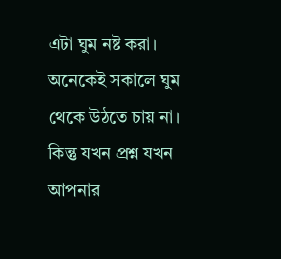এটা ঘুম নষ্ট করা। অনেকেই সকালে ঘুম থেকে উঠতে চায় না। কিন্তু যখন প্রশ্ন যখন  আপনার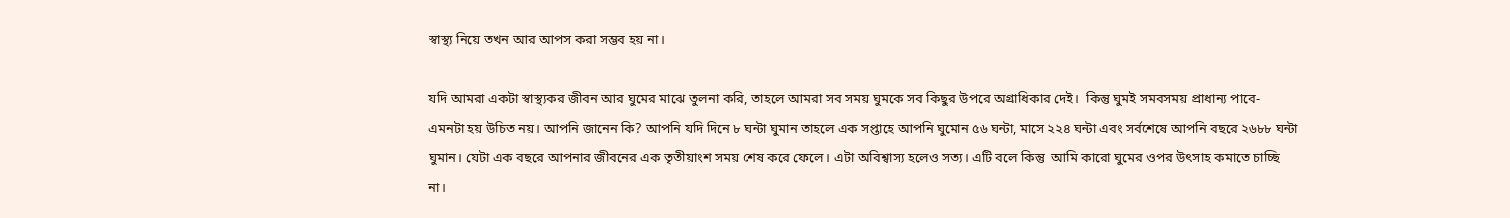স্বাস্থ্য নিয়ে তখন আর আপস করা সম্ভব হয় না।

যদি আমরা একটা স্বাস্থ্যকর জীবন আর ঘুমের মাঝে তুলনা করি, তাহলে আমরা সব সময় ঘুমকে সব কিছুর উপরে অগ্রাধিকার দেই।  কিন্তু ঘুমই সমবসময় প্রাধান্য পাবে- এমনটা হয় উচিত নয়। আপনি জানেন কি? আপনি যদি দিনে ৮ ঘন্টা ঘুমান তাহলে এক সপ্তাহে আপনি ঘুমোন ৫৬ ঘন্টা, মাসে ২২৪ ঘন্টা এবং সর্বশেষে আপনি বছরে ২৬৮৮ ঘন্টা ঘুমান। যেটা এক বছরে আপনার জীবনের এক তৃতীয়াংশ সময় শেষ করে ফেলে। এটা অবিশ্বাস্য হলেও সত্য। এটি বলে কিন্তু  আমি কারো ঘুমের ওপর উৎসাহ কমাতে চাচ্ছি না।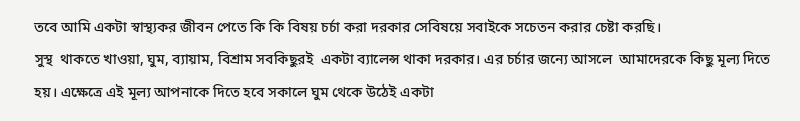তবে আমি একটা স্বাস্থ্যকর জীবন পেতে কি কি বিষয় চর্চা করা দরকার সেবিষয়ে সবাইকে সচেতন করার চেষ্টা করছি।
সুস্থ  থাকতে খাওয়া, ঘুম, ব্যায়াম, বিশ্রাম সবকিছুরই  একটা ব্যালেন্স থাকা দরকার। এর চর্চার জন্যে আসলে  আমাদেরকে কিছু মূল্য দিতে হয়। এক্ষেত্রে এই মূল্য আপনাকে দিতে হবে সকালে ঘুম থেকে উঠেই একটা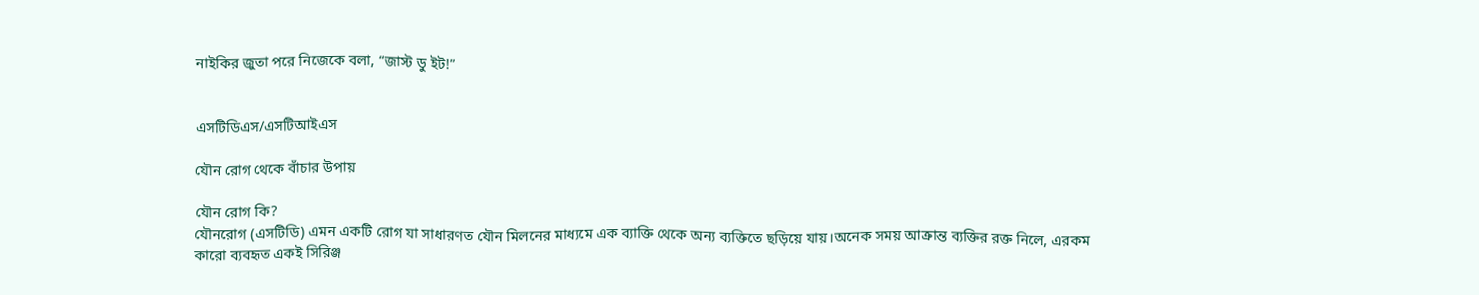নাইকির জুতা পরে নিজেকে বলা, “জাস্ট ডু ইট!”


এসটিডিএস/এসটিআইএস

যৌন রোগ থেকে বাঁচার উপায়

যৌন রোগ কি?
যৌনরোগ (এসটিডি) এমন একটি রোগ যা সাধারণত যৌন মিলনের মাধ্যমে এক ব্যাক্তি থেকে অন্য ব্যক্তিতে ছড়িয়ে যায়।অনেক সময় আক্রান্ত ব্যক্তির রক্ত নিলে, এরকম কারো ব্যবহৃত একই সিরিঞ্জ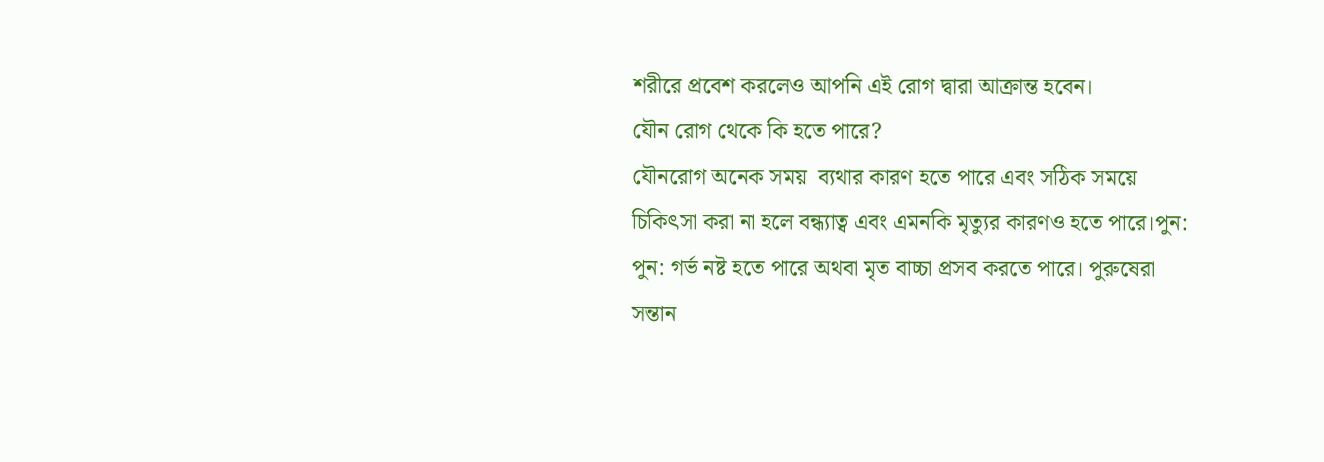শরীরে প্রবেশ করলেও আপনি এই রোগ দ্বারা আক্রান্ত হবেন।
যৌন রোগ থেকে কি হতে পারে?
যৌনরোগ অনেক সময়  ব্যথার কারণ হতে পারে এবং সঠিক সময়ে চিকিৎসা করা না হলে বন্ধ্যাত্ব এবং এমনকি মৃত্যুর কারণও হতে পারে।পুন: পুন: গর্ভ নষ্ট হতে পারে অথবা মৃত বাচ্চা প্রসব করতে পারে। পুরুষেরা সন্তান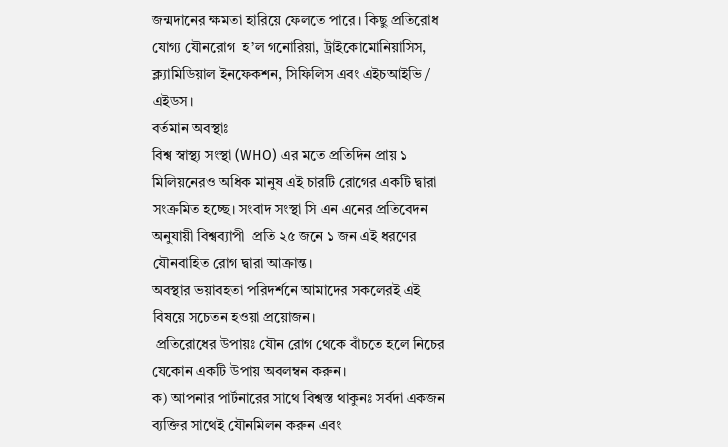জন্মদানের ক্ষমতা হারিয়ে ফেলতে পারে। কিছু প্রতিরোধ যোগ্য যৌনরোগ  হ’ল গনোরিয়া, ট্রাইকোমোনিয়াসিস, ক্ল্যামিডিয়াল ইনফেকশন, সিফিলিস এবং এইচআইভি / এইডস।
বর্তমান অবস্থাঃ
বিশ্ব স্বাস্থ্য সংস্থা (WHO) এর মতে প্রতিদিন প্রায় ১ মিলিয়নেরও অধিক মানুষ এই চারটি রোগের একটি দ্বারা সংক্রমিত হচ্ছে। সংবাদ সংস্থা সি এন এনের প্রতিবেদন অনুযায়ী বিশ্বব্যাপী  প্রতি ২৫ জনে ১ জন এই ধরণের যৌনবাহিত রোগ দ্বারা আক্রান্ত।
অবস্থার ভয়াবহতা পরিদর্শনে আমাদের সকলেরই এই বিষয়ে সচেতন হওয়া প্রয়োজন।
 প্রতিরোধের উপায়ঃ যৌন রোগ থেকে বাঁচতে হলে নিচের যেকোন একটি উপায় অবলম্বন করুন।
ক) আপনার পার্টনারের সাথে বিশ্বস্ত থাকুনঃ সর্বদা একজন ব্যক্তির সাথেই যৌনমিলন করুন এবং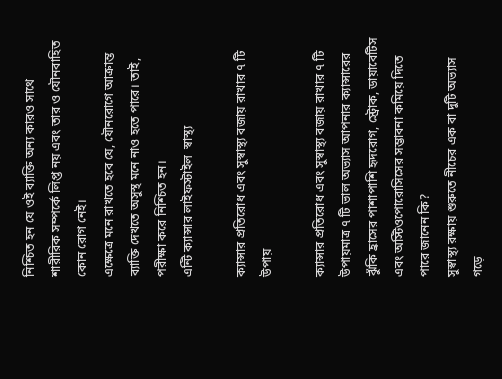নিশ্চিত হন যে ওই ব্যাক্তি অন্য কারও সাথে শারীরিক সম্পর্কে লিপ্ত নয় এবং তার ও যৌনবাহিত কোন রোগ নেই।
এক্ষেত্রে মনে রাখতে হবে যে, যৌনরোগে আক্রান্ত ব্যাক্তি দেখতে অসুস্থ মনে নাও হতে পারে। তাই, পরীক্ষা করে নিশ্চিত হন।
এন্টি ক্যান্সার লাইফস্টাইল  স্বাস্থ্য

ক্যান্সার প্রতিরোধ এবং সুস্বাস্থ্য বজায় রাখার ৭ টি উপায়

ক্যান্সার প্রতিরোধ এবং সুস্বাস্থ্য বজায় রাখার ৭ টি উপায়মাত্র ৭ টি ভাল অভ্যাস আপনার ক্যান্সারের ঝুঁকি হ্রাসের পাশাপাশি হৃদরোগ, স্ট্রোক, ডায়াবেটিস এবং অস্টিওপোরোসিসের সম্ভাবনা কমিয়ে দিতে পারে জানেন কি?
সুস্বাস্থ্য রক্ষায় শুরুতে নীচের এক বা দুটি অভ্যাস গড়ে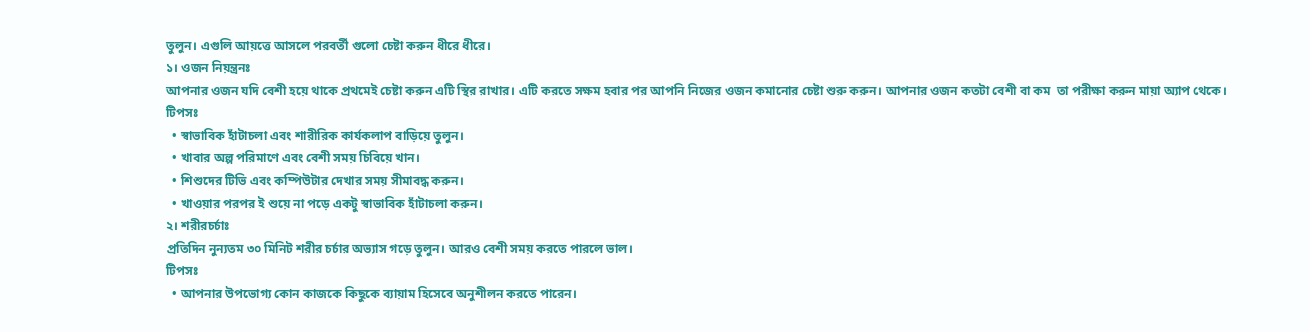তুলুন। এগুলি আয়ত্তে আসলে পরবর্তী গুলো চেষ্টা করুন ধীরে ধীরে।
১। ওজন নিয়ন্ত্রনঃ
আপনার ওজন যদি বেশী হয়ে থাকে প্রথমেই চেষ্টা করুন এটি স্থির রাখার। এটি করতে সক্ষম হবার পর আপনি নিজের ওজন কমানোর চেষ্টা শুরু করুন। আপনার ওজন কতটা বেশী বা কম  তা পরীক্ষা করুন মায়া অ্যাপ থেকে।
টিপসঃ
  • স্বাভাবিক হাঁটাচলা এবং শারীরিক কার্যকলাপ বাড়িয়ে তুলুন।
  • খাবার অল্প পরিমাণে এবং বেশী সময় চিবিয়ে খান।
  • শিশুদের টিভি এবং কম্পিউটার দেখার সময় সীমাবদ্ধ করুন।
  • খাওয়ার পরপর ই শুয়ে না পড়ে একটু স্বাভাবিক হাঁটাচলা করুন।
২। শরীরচর্চাঃ
প্রতিদিন নুন্যতম ৩০ মিনিট শরীর চর্চার অভ্যাস গড়ে তুলুন। আরও বেশী সময় করতে পারলে ভাল।
টিপসঃ
  • আপনার উপভোগ্য কোন কাজকে কিছুকে ব্যায়াম হিসেবে অনুশীলন করতে পারেন।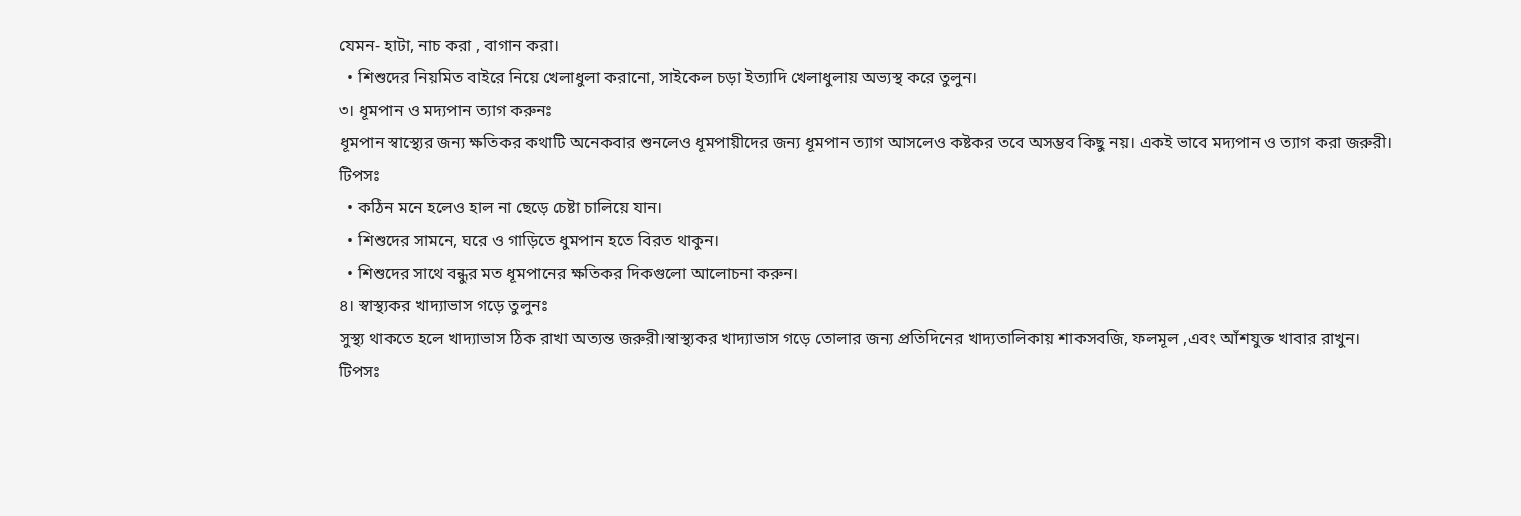যেমন- হাটা, নাচ করা , বাগান করা।
  • শিশুদের নিয়মিত বাইরে নিয়ে খেলাধুলা করানো, সাইকেল চড়া ইত্যাদি খেলাধুলায় অভ্যস্থ করে তুলুন।
৩। ধূমপান ও মদ্যপান ত্যাগ করুনঃ
ধূমপান স্বাস্থ্যের জন্য ক্ষতিকর কথাটি অনেকবার শুনলেও ধূমপায়ীদের জন্য ধূমপান ত্যাগ আসলেও কষ্টকর তবে অসম্ভব কিছু নয়। একই ভাবে মদ্যপান ও ত্যাগ করা জরুরী।
টিপসঃ
  • কঠিন মনে হলেও হাল না ছেড়ে চেষ্টা চালিয়ে যান।
  • শিশুদের সামনে, ঘরে ও গাড়িতে ধুমপান হতে বিরত থাকুন।
  • শিশুদের সাথে বন্ধুর মত ধূমপানের ক্ষতিকর দিকগুলো আলোচনা করুন।
৪। স্বাস্থ্যকর খাদ্যাভাস গড়ে তুলুনঃ
সুস্থ্য থাকতে হলে খাদ্যাভাস ঠিক রাখা অত্যন্ত জরুরী।স্বাস্থ্যকর খাদ্যাভাস গড়ে তোলার জন্য প্রতিদিনের খাদ্যতালিকায় শাকসবজি, ফলমূল ,এবং আঁশযুক্ত খাবার রাখুন।
টিপসঃ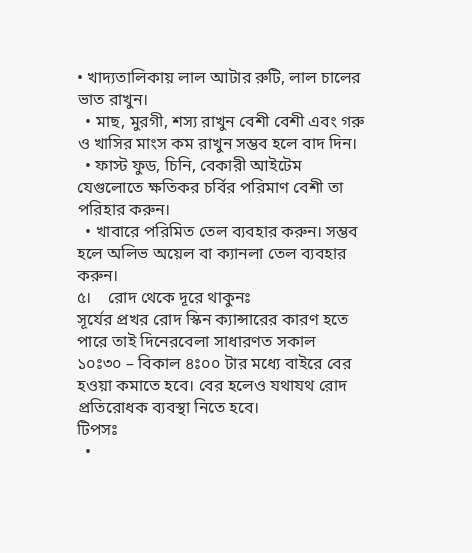• খাদ্যতালিকায় লাল আটার রুটি, লাল চালের ভাত রাখুন।
  • মাছ, মুরগী, শস্য রাখুন বেশী বেশী এবং গরু ও খাসির মাংস কম রাখুন সম্ভব হলে বাদ দিন।
  • ফাস্ট ফুড, চিনি, বেকারী আইটেম যেগুলোতে ক্ষতিকর চর্বির পরিমাণ বেশী তা পরিহার করুন।
  • খাবারে পরিমিত তেল ব্যবহার করুন। সম্ভব হলে অলিভ অয়েল বা ক্যানলা তেল ব্যবহার করুন।
৫।    রোদ থেকে দূরে থাকুনঃ
সূর্যের প্রখর রোদ স্কিন ক্যান্সারের কারণ হতে পারে তাই দিনেরবেলা সাধারণত সকাল ১০ঃ৩০ – বিকাল ৪ঃ০০ টার মধ্যে বাইরে বের হওয়া কমাতে হবে। বের হলেও যথাযথ রোদ প্রতিরোধক ব্যবস্থা নিতে হবে।
টিপসঃ
  •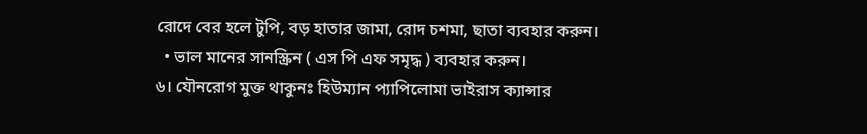রোদে বের হলে টুপি, বড় হাতার জামা, রোদ চশমা, ছাতা ব্যবহার করুন।
  • ভাল মানের সানস্ক্রিন ( এস পি এফ সমৃদ্ধ ) ব্যবহার করুন।
৬। যৌনরোগ মুক্ত থাকুনঃ হিউম্যান প্যাপিলোমা ভাইরাস ক্যান্সার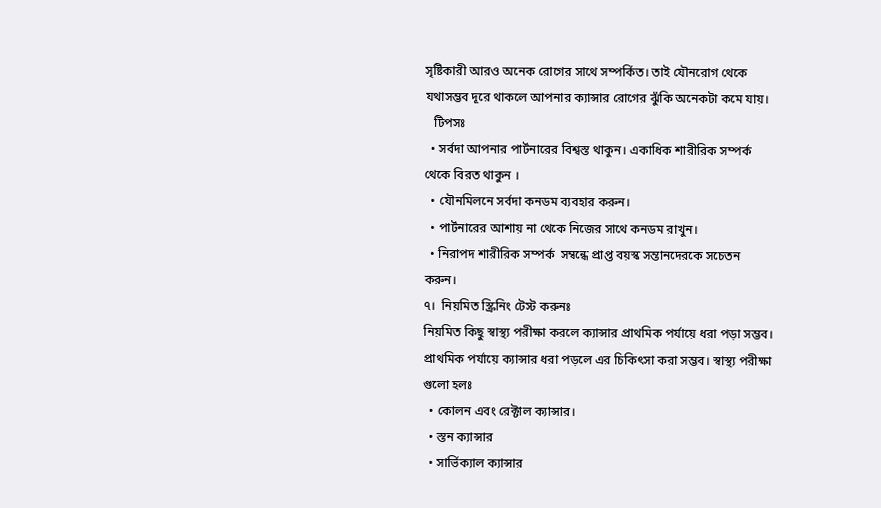সৃষ্টিকারী আরও অনেক রোগের সাথে সম্পর্কিত। তাই যৌনরোগ থেকে যথাসম্ভব দূরে থাকলে আপনার ক্যান্সার রোগের ঝুঁকি অনেকটা কমে যায়।
   টিপসঃ
  • সর্বদা আপনার পার্টনারের বিশ্বস্ত থাকুন। একাধিক শারীরিক সম্পর্ক থেকে বিরত থাকুন ।
  • যৌনমিলনে সর্বদা কনডম ব্যবহার করুন।
  • পার্টনারের আশায় না থেকে নিজের সাথে কনডম রাখুন।
  • নিরাপদ শারীরিক সম্পর্ক  সম্বন্ধে প্রাপ্ত বয়স্ক সন্তানদেরকে সচেতন করুন।
৭।  নিয়মিত স্ক্রিনিং টেস্ট করুনঃ
নিয়মিত কিছু স্বাস্থ্য পরীক্ষা করলে ক্যান্সার প্রাথমিক পর্যায়ে ধরা পড়া সম্ভব। প্রাথমিক পর্যায়ে ক্যান্সার ধরা পড়লে এর চিকিৎসা করা সম্ভব। স্বাস্থ্য পরীক্ষা গুলো হলঃ
  • কোলন এবং রেক্টাল ক্যান্সার।
  • স্তন ক্যান্সার
  • সার্ভিক্যাল ক্যান্সার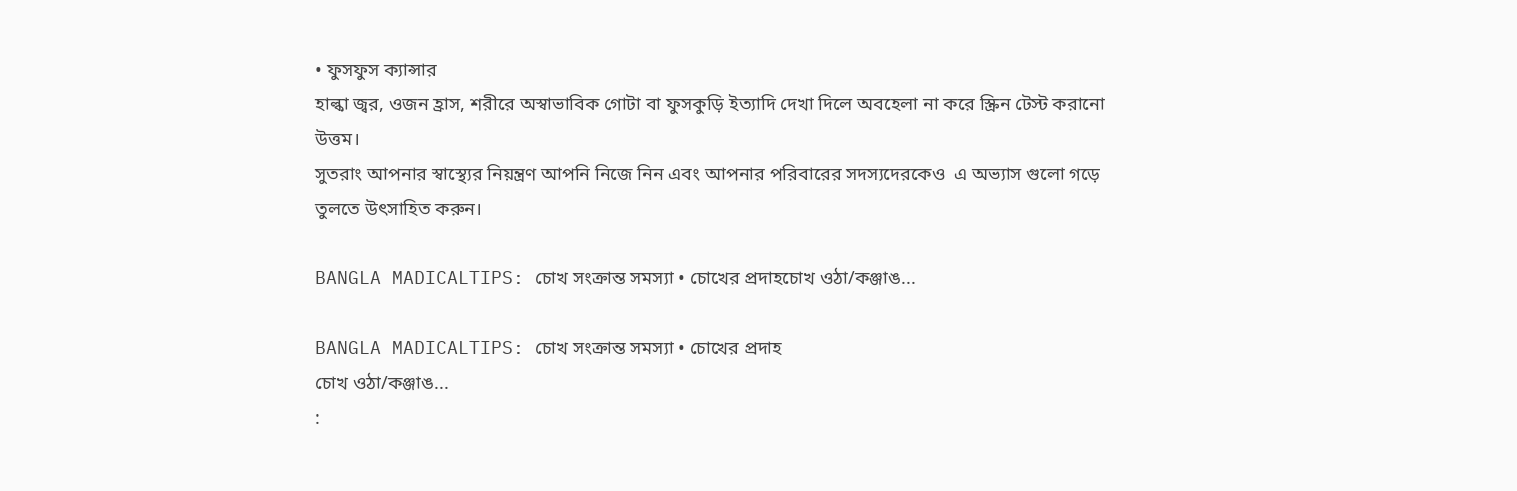• ফুসফুস ক্যান্সার
হাল্কা জ্বর, ওজন হ্রাস, শরীরে অস্বাভাবিক গোটা বা ফুসকুড়ি ইত্যাদি দেখা দিলে অবহেলা না করে স্ক্রিন টেস্ট করানো উত্তম।
সুতরাং আপনার স্বাস্থ্যের নিয়ন্ত্রণ আপনি নিজে নিন এবং আপনার পরিবারের সদস্যদেরকেও  এ অভ্যাস গুলো গড়ে তুলতে উৎসাহিত করুন।

BANGLA MADICALTIPS: চোখ সংক্রান্ত সমস্যা • চোখের প্রদাহচোখ ওঠা/কঞ্জাঙ...

BANGLA MADICALTIPS: চোখ সংক্রান্ত সমস্যা • চোখের প্রদাহ
চোখ ওঠা/কঞ্জাঙ...
: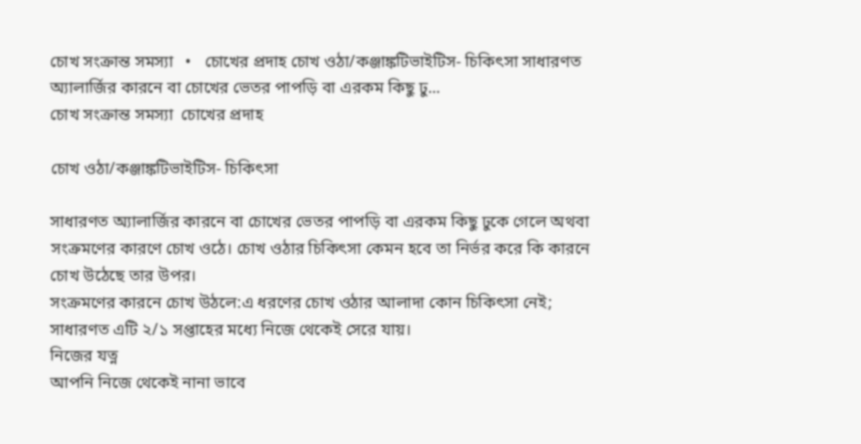চোখ সংক্রান্ত সমস্যা   •   চোখের প্রদাহ চোখ ওঠা/কঞ্জাঙ্কটিভাইটিস- চিকিৎসা সাধারণত অ্যালার্জির কারনে বা চোখের ভেতর পাপড়ি বা এরকম কিছু ঢু...
চোখ সংক্রান্ত সমস্যা  চোখের প্রদাহ

চোখ ওঠা/কঞ্জাঙ্কটিভাইটিস- চিকিৎসা

সাধারণত অ্যালার্জির কারনে বা চোখের ভেতর পাপড়ি বা এরকম কিছু ঢুকে গেলে অথবা সংক্রমণের কারণে চোখ ওঠে। চোখ ওঠার চিকিৎসা কেমন হবে তা নির্ভর করে কি কারনে চোখ উঠেছে তার উপর।
সংক্রমণের কারনে চোখ উঠলে:এ ধরণের চোখ ওঠার আলাদা কোন চিকিৎসা নেই; সাধারণত এটি ২/১ সপ্তাহের মধ্যে নিজে থেকেই সেরে যায়।
নিজের যত্ন
আপনি নিজে থেকেই নানা ভাবে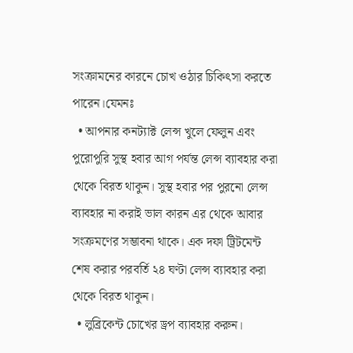সংক্রামনের কারনে চোখ ওঠার চিকিৎসা করতে পারেন।যেমনঃ
  • আপনার কনট্যাক্ট লেন্স খুলে ফেলুন এবং পুরোপুরি সুস্থ হবার আগ পর্যন্ত লেন্স ব্যাবহার করা থেকে বিরত থাকুন। সুস্থ হবার পর পুরনো লেন্স ব্যাবহার না করাই ভাল কারন এর থেকে আবার সংক্রমণের সম্ভাবনা থাকে। এক দফা ট্রিটমেন্ট শেষ করার পরবর্তি ২৪ ঘণ্টা লেন্স ব্যাবহার করা থেকে বিরত থাকুন।
  • লুব্রিকেন্ট চোখের ড্রপ ব্যাবহার করুন।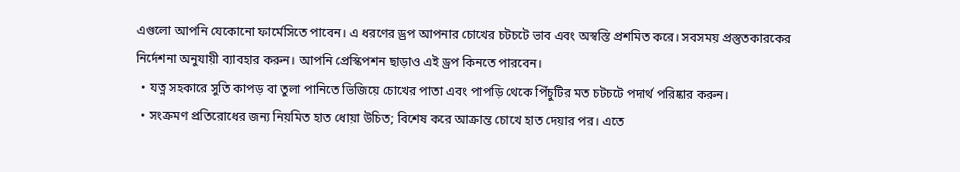এগুলো আপনি যেকোনো ফার্মেসিতে পাবেন। এ ধরণের ড্রপ আপনার চোখের চটচটে ভাব এবং অস্বস্তি প্রশমিত করে। সবসময় প্রস্তুতকারকের নির্দেশনা অনুযায়ী ব্যাবহার করুন। আপনি প্রেস্কিপশন ছাড়াও এই ড্রপ কিনতে পারবেন।
  • যত্ন সহকারে সুতি কাপড় বা তুলা পানিতে ভিজিয়ে চোখের পাতা এবং পাপড়ি থেকে পিঁচুটির মত চটচটে পদার্থ পরিষ্কার করুন।
  • সংক্রমণ প্রতিরোধের জন্য নিয়মিত হাত ধোয়া উচিত; বিশেষ করে আক্রান্ত চোখে হাত দেয়ার পর। এতে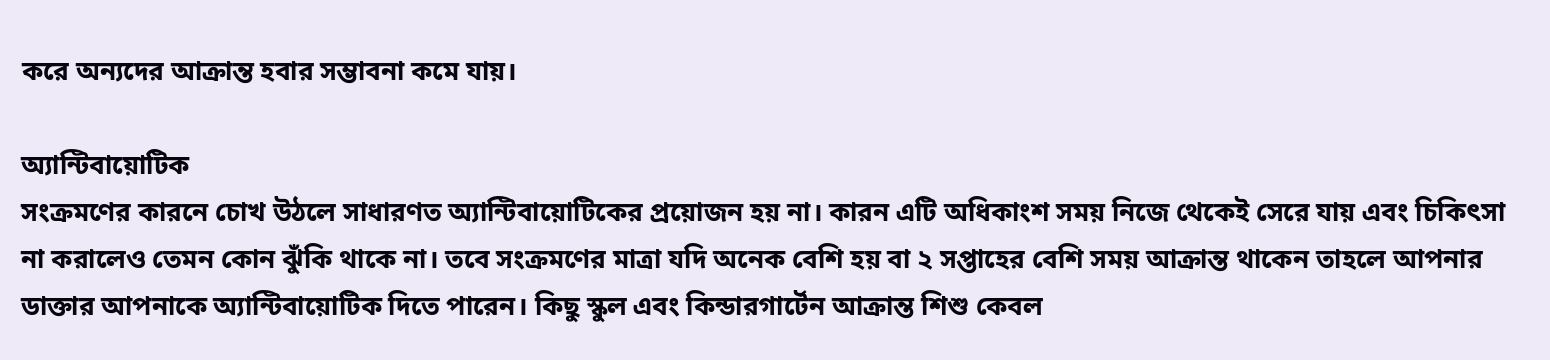করে অন্যদের আক্রান্ত হবার সম্ভাবনা কমে যায়।

অ্যান্টিবায়োটিক
সংক্রমণের কারনে চোখ উঠলে সাধারণত অ্যান্টিবায়োটিকের প্রয়োজন হয় না। কারন এটি অধিকাংশ সময় নিজে থেকেই সেরে যায় এবং চিকিৎসা না করালেও তেমন কোন ঝুঁকি থাকে না। তবে সংক্রমণের মাত্রা যদি অনেক বেশি হয় বা ২ সপ্তাহের বেশি সময় আক্রান্ত থাকেন তাহলে আপনার ডাক্তার আপনাকে অ্যান্টিবায়োটিক দিতে পারেন। কিছু স্কুল এবং কিন্ডারগার্টেন আক্রান্ত শিশু কেবল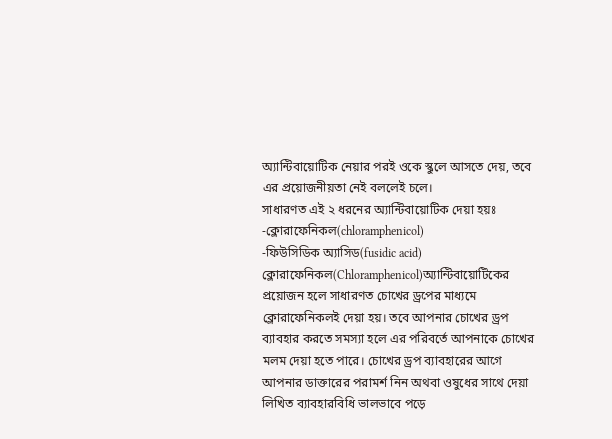অ্যান্টিবায়োটিক নেয়ার পরই ওকে স্কুলে আসতে দেয়, তবে এর প্রয়োজনীয়তা নেই বললেই চলে।
সাধারণত এই ২ ধরনের অ্যান্টিবায়োটিক দেয়া হয়ঃ
-ক্লোরাফেনিকল(chloramphenicol)
-ফিউসিডিক অ্যাসিড(fusidic acid)
ক্লোরাফেনিকল(Chloramphenicol)অ্যান্টিবায়োটিকের প্রয়োজন হলে সাধারণত চোখের ড্রপের মাধ্যমে ক্লোরাফেনিকলই দেয়া হয়। তবে আপনার চোখের ড্রপ ব্যাবহার করতে সমস্যা হলে এর পরিবর্তে আপনাকে চোখের মলম দেয়া হতে পারে। চোখের ড্রপ ব্যাবহারের আগে আপনার ডাক্তারের পরামর্শ নিন অথবা ওষুধের সাথে দেয়া লিখিত ব্যাবহারবিধি ভালভাবে পড়ে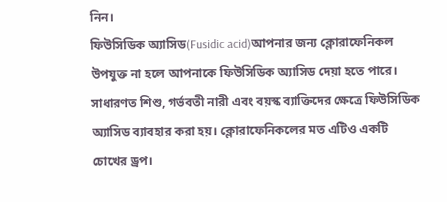নিন।
ফিউসিডিক অ্যাসিড(Fusidic acid)আপনার জন্য ক্লোরাফেনিকল উপযুক্ত না হলে আপনাকে ফিউসিডিক অ্যাসিড দেয়া হতে পারে। সাধারণত শিশু, গর্ভবতী নারী এবং বয়স্ক ব্যাক্তিদের ক্ষেত্রে ফিউসিডিক অ্যাসিড ব্যাবহার করা হয়। ক্লোরাফেনিকলের মত এটিও একটি চোখের ড্রপ।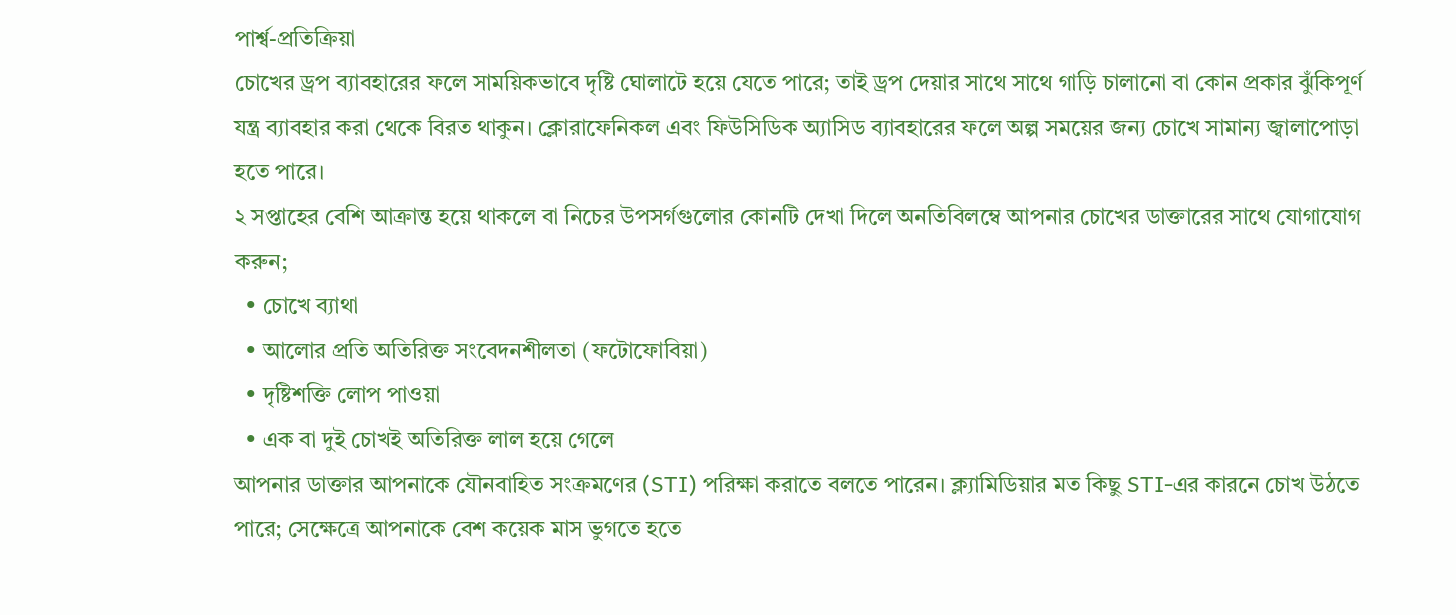পার্শ্ব-প্রতিক্রিয়া
চোখের ড্রপ ব্যাবহারের ফলে সাময়িকভাবে দৃষ্টি ঘোলাটে হয়ে যেতে পারে; তাই ড্রপ দেয়ার সাথে সাথে গাড়ি চালানো বা কোন প্রকার ঝুঁকিপূর্ণ যন্ত্র ব্যাবহার করা থেকে বিরত থাকুন। ক্লোরাফেনিকল এবং ফিউসিডিক অ্যাসিড ব্যাবহারের ফলে অল্প সময়ের জন্য চোখে সামান্য জ্বালাপোড়া হতে পারে।
২ সপ্তাহের বেশি আক্রান্ত হয়ে থাকলে বা নিচের উপসর্গগুলোর কোনটি দেখা দিলে অনতিবিলম্বে আপনার চোখের ডাক্তারের সাথে যোগাযোগ করুন;
  • চোখে ব্যাথা
  • আলোর প্রতি অতিরিক্ত সংবেদনশীলতা (ফটোফোবিয়া)
  • দৃষ্টিশক্তি লোপ পাওয়া
  • এক বা দুই চোখই অতিরিক্ত লাল হয়ে গেলে
আপনার ডাক্তার আপনাকে যৌনবাহিত সংক্রমণের (STI) পরিক্ষা করাতে বলতে পারেন। ক্ল্যামিডিয়ার মত কিছু STI-এর কারনে চোখ উঠতে পারে; সেক্ষেত্রে আপনাকে বেশ কয়েক মাস ভুগতে হতে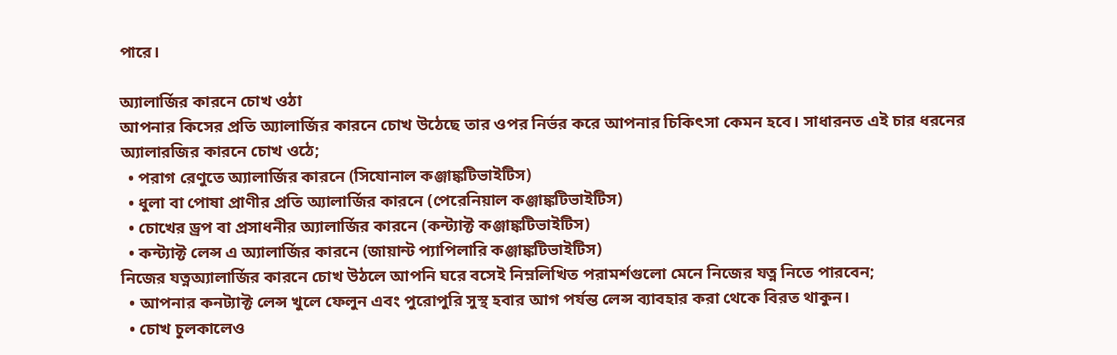পারে।

অ্যালার্জির কারনে চোখ ওঠা
আপনার কিসের প্রতি অ্যালার্জির কারনে চোখ উঠেছে তার ওপর নির্ভর করে আপনার চিকিৎসা কেমন হবে। সাধারনত এই চার ধরনের অ্যালারজির কারনে চোখ ওঠে;
  • পরাগ রেণুতে অ্যালার্জির কারনে (সিযোনাল কঞ্জাঙ্কটিভাইটিস)
  • ধুলা বা পোষা প্রাণীর প্রতি অ্যালার্জির কারনে (পেরেনিয়াল কঞ্জাঙ্কটিভাইটিস)
  • চোখের ড্রপ বা প্রসাধনীর অ্যালার্জির কারনে (কন্ট্যাক্ট কঞ্জাঙ্কটিভাইটিস)
  • কন্ট্যাক্ট লেন্স এ অ্যালার্জির কারনে (জায়ান্ট প্যাপিলারি কঞ্জাঙ্কটিভাইটিস)
নিজের যত্নঅ্যালার্জির কারনে চোখ উঠলে আপনি ঘরে বসেই নিম্নলিখিত পরামর্শগুলো মেনে নিজের যত্ন নিতে পারবেন;
  • আপনার কনট্যাক্ট লেন্স খুলে ফেলুন এবং পুরোপুরি সুস্থ হবার আগ পর্যন্ত লেন্স ব্যাবহার করা থেকে বিরত থাকুন।
  • চোখ চুলকালেও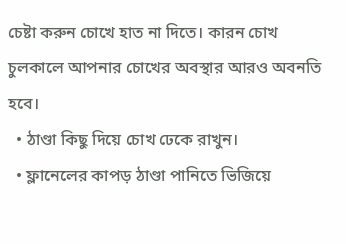চেষ্টা করুন চোখে হাত না দিতে। কারন চোখ চুলকালে আপনার চোখের অবস্থার আরও অবনতি হবে।
  • ঠাণ্ডা কিছু দিয়ে চোখ ঢেকে রাখুন।
  • ফ্লানেলের কাপড় ঠাণ্ডা পানিতে ভিজিয়ে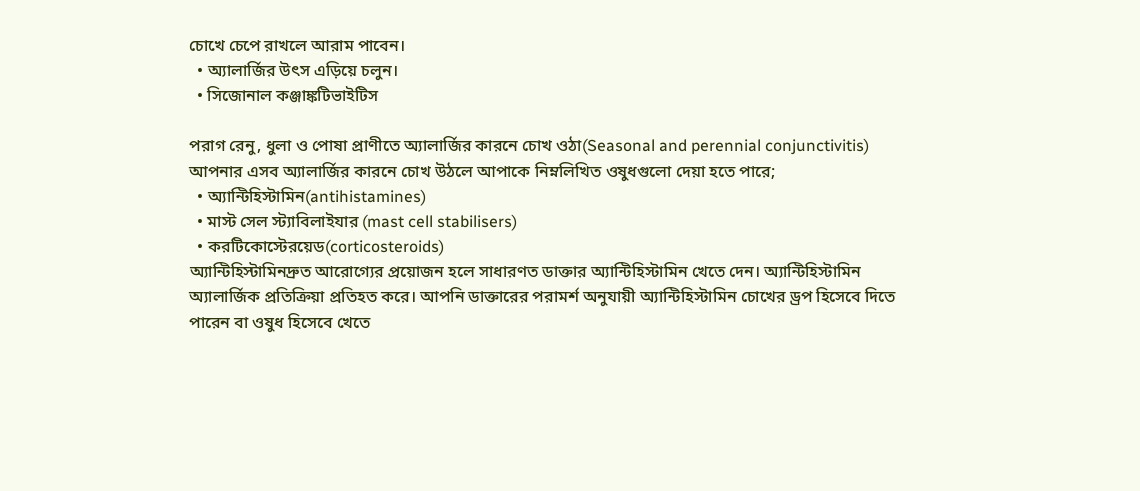চোখে চেপে রাখলে আরাম পাবেন।
  • অ্যালার্জির উৎস এড়িয়ে চলুন।
  • সিজোনাল কঞ্জাঙ্কটিভাইটিস

পরাগ রেনু, ধুলা ও পোষা প্রাণীতে অ্যালার্জির কারনে চোখ ওঠা(Seasonal and perennial conjunctivitis)
আপনার এসব অ্যালার্জির কারনে চোখ উঠলে আপাকে নিম্নলিখিত ওষুধগুলো দেয়া হতে পারে;
  • অ্যান্টিহিস্টামিন(antihistamines)
  • মাস্ট সেল স্ট্যাবিলাইযার (mast cell stabilisers)
  • করটিকোস্টেরয়েড(corticosteroids)
অ্যান্টিহিস্টামিনদ্রুত আরোগ্যের প্রয়োজন হলে সাধারণত ডাক্তার অ্যান্টিহিস্টামিন খেতে দেন। অ্যান্টিহিস্টামিন অ্যালার্জিক প্রতিক্রিয়া প্রতিহত করে। আপনি ডাক্তারের পরামর্শ অনুযায়ী অ্যান্টিহিস্টামিন চোখের ড্রপ হিসেবে দিতে পারেন বা ওষুধ হিসেবে খেতে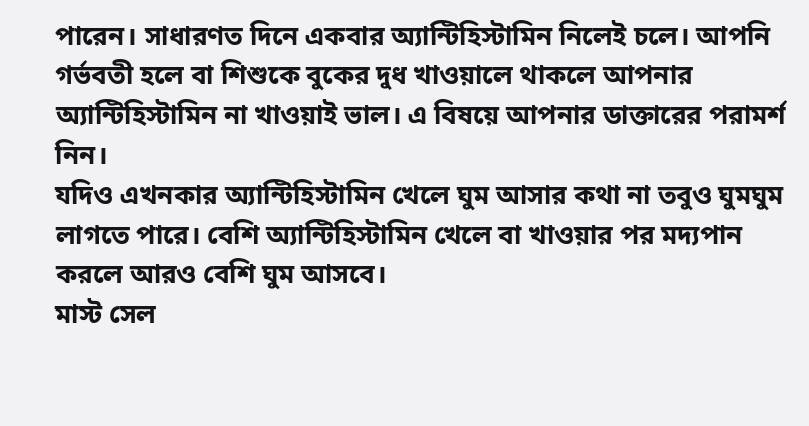পারেন। সাধারণত দিনে একবার অ্যান্টিহিস্টামিন নিলেই চলে। আপনি গর্ভবতী হলে বা শিশুকে বুকের দুধ খাওয়ালে থাকলে আপনার অ্যান্টিহিস্টামিন না খাওয়াই ভাল। এ বিষয়ে আপনার ডাক্তারের পরামর্শ নিন।
যদিও এখনকার অ্যান্টিহিস্টামিন খেলে ঘুম আসার কথা না তবুও ঘুমঘুম লাগতে পারে। বেশি অ্যান্টিহিস্টামিন খেলে বা খাওয়ার পর মদ্যপান করলে আরও বেশি ঘুম আসবে।
মাস্ট সেল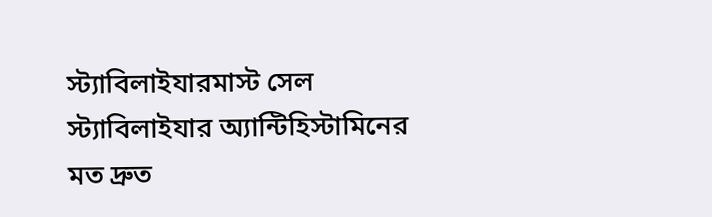স্ট্যাবিলাইযারমাস্ট সেল স্ট্যাবিলাইযার অ্যান্টিহিস্টামিনের মত দ্রুত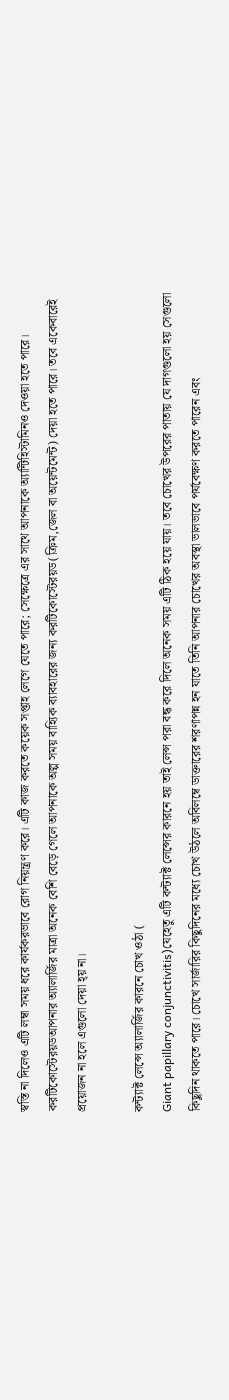স্বস্তি না দিলেও এটি লম্বা সময় ধরে কার্যকরভাবে রোগ নিয়ন্ত্রণ করে। এটি কাজ করতে কয়েক সপ্তাহ লেগে যেতে পারে; সেক্ষেত্রে এর সাথে আপনাকে অ্যান্টিহিস্টামিনও দেওয়া হতে পারে।
করটিকোস্টেরয়ডআপনার অ্যালার্জির মাত্রা অনেক বেশি বেড়ে গেলে আপনাকে অল্প সময় বাহ্যিক ব্যাবহারের জন্য করটিকোস্টেরয়ড(ক্রিম,জেল বা অয়েন্টমেন্ট) দেয়া হতে পারে। তবে একেবারেই প্রয়োজন না হলে এগুলো দেয়া হ্য় না।

কন্ট্যাক্ট লেন্সে অ্যালার্জির কারনে চোখ ওঠা (
Giant papillary conjunctivitis)যেহেতু এটি কন্ট্যাক্ট লেন্সের কারনে হয় তাই লেন্স পরা বন্ধ করে দিলে অনেক সময় এটি ঠিক হয়ে যায়। তবে চোখের উপরের পাতায় যে দাগগুলো হয় সেগুলো কিছুদিন থাকতে পারে। চোখে সার্জারির কিছুদিনের মধ্যে চোখ উঠলে অবিলম্বে ডাক্তারের শরণাপন্ন হন যাতে তিনি আপনার চোখের অবস্থা ভালভাবে পর্যবেক্ষণ করতে পারেন এবং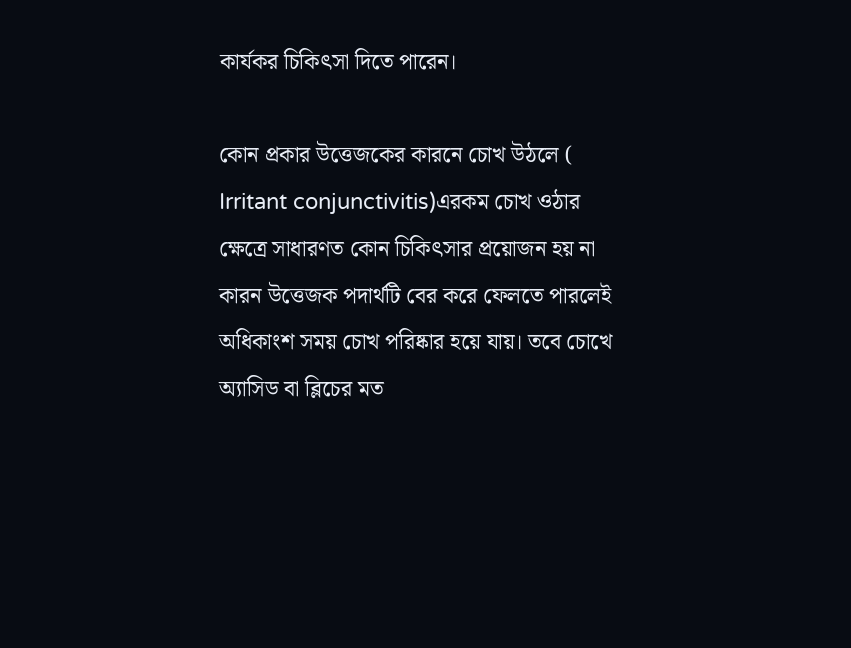কার্যকর চিকিৎসা দিতে পারেন।

কোন প্রকার উত্তেজকের কারনে চোখ উঠলে (
Irritant conjunctivitis)এরকম চোখ ওঠার ক্ষেত্রে সাধারণত কোন চিকিৎসার প্রয়োজন হয় না কারন উত্তেজক পদার্থটি বের করে ফেলতে পারলেই অধিকাংশ সময় চোখ পরিষ্কার হয়ে যায়। তবে চোখে অ্যাসিড বা ব্লিচের মত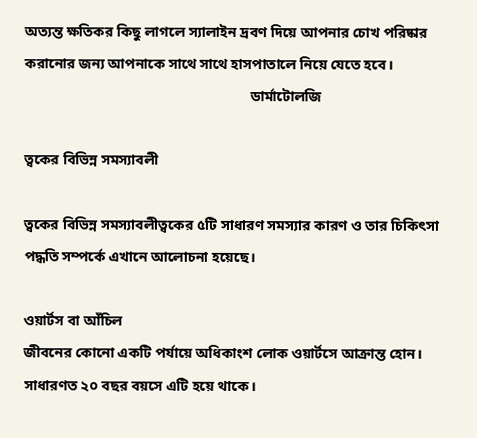অত্যন্ত ক্ষতিকর কিছু লাগলে স্যালাইন দ্রবণ দিয়ে আপনার চোখ পরিষ্কার করানোর জন্য আপনাকে সাথে সাথে হাসপাতালে নিয়ে যেতে হবে।
                                                              ডার্মাটোলজি

ত্বকের বিভিন্ন সমস্যাবলী

ত্বকের বিভিন্ন সমস্যাবলীত্বকের ৫টি সাধারণ সমস্যার কারণ ও তার চিকিৎসা পদ্ধতি সম্পর্কে এখানে আলোচনা হয়েছে।

ওয়ার্টস বা আঁচিল
জীবনের কোনো একটি পর্যায়ে অধিকাংশ লোক ওয়ার্টসে আক্রান্ত হোন। সাধারণত ২০ বছর বয়সে এটি হয়ে থাকে।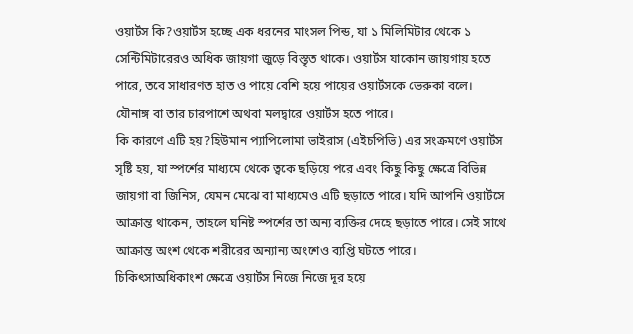ওয়ার্টস কি?ওয়ার্টস হচ্ছে এক ধরনের মাংসল পিন্ড, যা ১ মিলিমিটার থেকে ১ সেন্টিমিটারেরও অধিক জায়গা জুড়ে বিস্তৃত থাকে। ওয়ার্টস যাকোন জায়গায় হতে পারে, তবে সাধারণত হাত ও পায়ে বেশি হয়ে পায়ের ওয়ার্টসকে ভেরুকা বলে। যৌনাঙ্গ বা তার চারপাশে অথবা মলদ্বারে ওয়ার্টস হতে পারে।
কি কারণে এটি হয়?হিউমান প্যাপিলোমা ভাইরাস (এইচপিভি) এর সংক্রমণে ওয়ার্টস সৃষ্টি হয়, যা স্পর্শের মাধ্যমে থেকে ত্বকে ছড়িয়ে পরে এবং কিছু কিছু ক্ষেত্রে বিভিন্ন জায়গা বা জিনিস, যেমন মেঝে বা মাধ্যমেও এটি ছড়াতে পারে। যদি আপনি ওয়ার্টসে আক্রান্ত থাকেন, তাহলে ঘনিষ্ট স্পর্শের তা অন্য ব্যক্তির দেহে ছড়াতে পারে। সেই সাথে আক্রান্ত অংশ থেকে শরীরের অন্যান্য অংশেও ব্যপ্তি ঘটতে পারে।
চিকিৎসাঅধিকাংশ ক্ষেত্রে ওয়ার্টস নিজে নিজে দূর হয়ে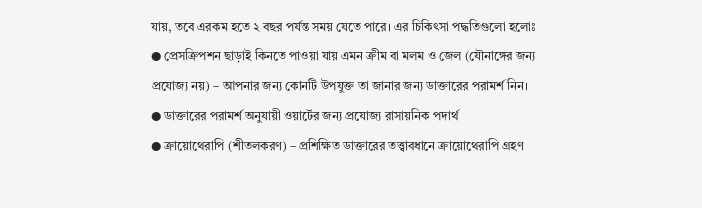যায়, তবে এরকম হতে ২ বছর পর্যন্ত সময় যেতে পারে। এর চিকিৎসা পদ্ধতিগুলো হলোঃ
● প্রেসক্রিপশন ছাড়াই কিনতে পাওয়া যায় এমন ক্রীম বা মলম ও জেল (যৌনাঙ্গের জন্য প্রযোজ্য নয়) – আপনার জন্য কোনটি উপযুক্ত তা জানার জন্য ডাক্তারের পরামর্শ নিন।
● ডাক্তারের পরামর্শ অনুযায়ী ওয়ার্টের জন্য প্রযোজ্য রাসায়নিক পদার্থ
● ক্রায়োথেরাপি (শীতলকরণ) – প্রশিক্ষিত ডাক্তারের তত্ত্বাবধানে ক্রায়োথেরাপি গ্রহণ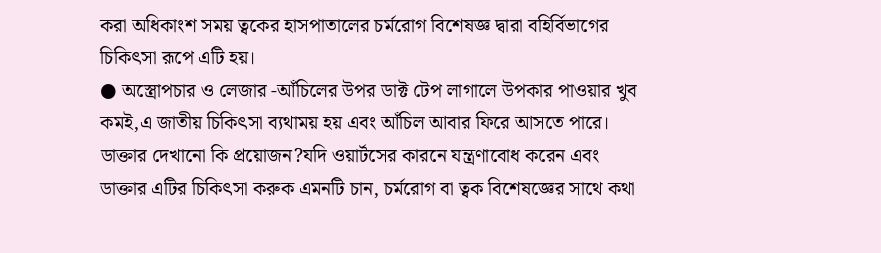করা অধিকাংশ সময় ত্বকের হাসপাতালের চর্মরোগ বিশেষজ্ঞ দ্বারা বহির্বিভাগের চিকিৎসা রূপে এটি হয়।
● অস্ত্রোপচার ও লেজার -আঁচিলের উপর ডাক্ট টেপ লাগালে উপকার পাওয়ার খুব কমই,এ জাতীয় চিকিৎসা ব্যথাময় হয় এবং আঁচিল আবার ফিরে আসতে পারে।
ডাক্তার দেখানো কি প্রয়োজন?যদি ওয়ার্টসের কারনে যন্ত্রণাবোধ করেন এবং ডাক্তার এটির চিকিৎসা করুক এমনটি চান, চর্মরোগ বা ত্বক বিশেষজ্ঞের সাথে কথা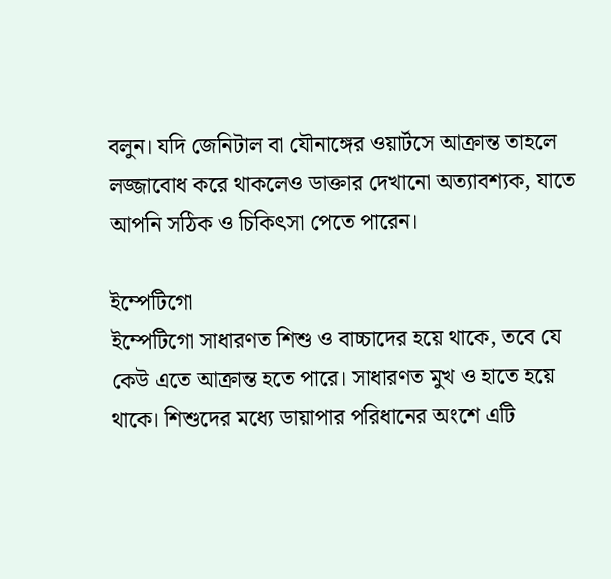বলুন। যদি জেনিটাল বা যৌনাঙ্গের ওয়ার্টসে আক্রান্ত তাহলে লজ্জাবোধ করে থাকলেও ডাক্তার দেখানো অত্যাবশ্যক, যাতে আপনি সঠিক ও চিকিৎসা পেতে পারেন।

ইম্পেটিগো
ইম্পেটিগো সাধারণত শিশু ও বাচ্চাদের হয়ে থাকে, তবে যে কেউ এতে আক্রান্ত হতে পারে। সাধারণত মুখ ও হাতে হয়ে থাকে। শিশুদের মধ্যে ডায়াপার পরিধানের অংশে এটি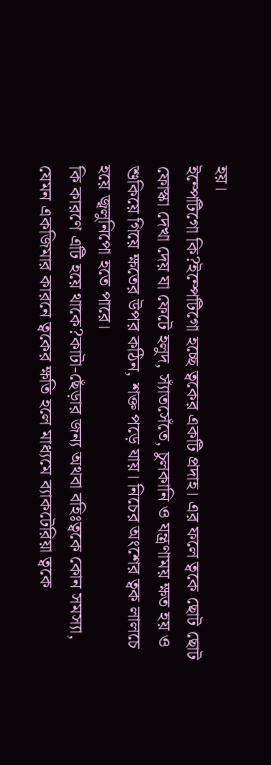হয়।
ইম্পেটিগো কি?ইম্পেটিগো হচ্ছে ত্বকের একটি প্রদাহ। এর ফলে ত্বকে ছোট ছোট ফোস্কা দেখা দেয় যা ফেটে হলুদ, স্যাঁতসেঁতে, চুলকানি ও যন্ত্রণাময় ক্ষত হয় ও শুকিয়ে গিয়ে ক্ষতের উপর কঠিন, শক্ত পড়ে যায়। নিচের অংশের ত্বক লালচে হয়ে জ্বলুনিপো হতে পারে।
কি কারণে এটি হয়ে থাকে?কাটা-ছেঁড়ার জন্য অথবা বহিঃত্বকে কোন সমস্যা, যেমন একজিমার কারনে ত্বকের ক্ষতি হলে মাধ্যমে ব্যাকটেরিয়া ত্বকে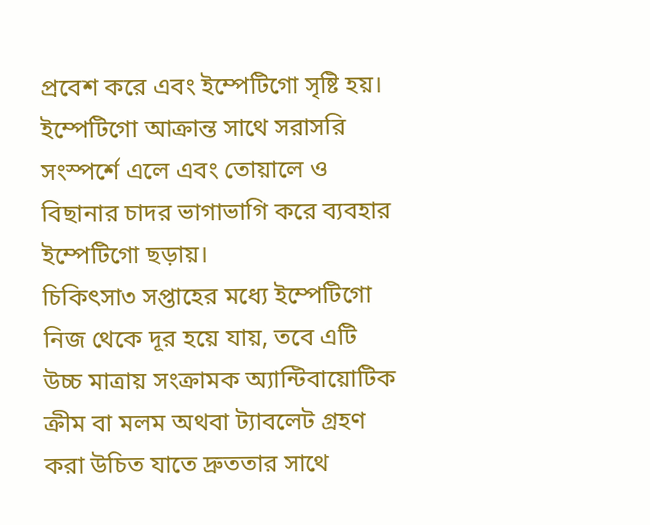প্রবেশ করে এবং ইম্পেটিগো সৃষ্টি হয়। ইম্পেটিগো আক্রান্ত সাথে সরাসরি সংস্পর্শে এলে এবং তোয়ালে ও বিছানার চাদর ভাগাভাগি করে ব্যবহার ইম্পেটিগো ছড়ায়।
চিকিৎসা৩ সপ্তাহের মধ্যে ইম্পেটিগো নিজ থেকে দূর হয়ে যায়, তবে এটি উচ্চ মাত্রায় সংক্রামক অ্যান্টিবায়োটিক ক্রীম বা মলম অথবা ট্যাবলেট গ্রহণ করা উচিত যাতে দ্রুততার সাথে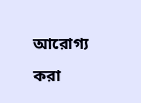আরোগ্য করা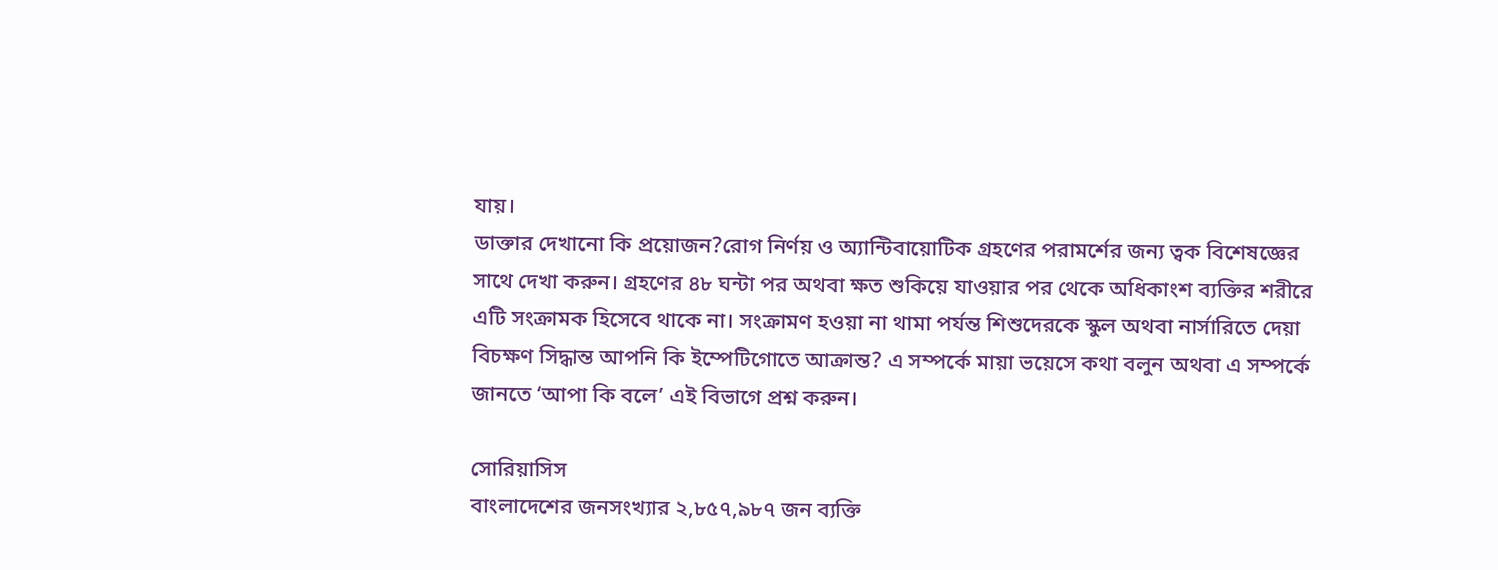যায়।
ডাক্তার দেখানো কি প্রয়োজন?রোগ নির্ণয় ও অ্যান্টিবায়োটিক গ্রহণের পরামর্শের জন্য ত্বক বিশেষজ্ঞের সাথে দেখা করুন। গ্রহণের ৪৮ ঘন্টা পর অথবা ক্ষত শুকিয়ে যাওয়ার পর থেকে অধিকাংশ ব্যক্তির শরীরে এটি সংক্রামক হিসেবে থাকে না। সংক্রামণ হওয়া না থামা পর্যন্ত শিশুদেরকে স্কুল অথবা নার্সারিতে দেয়া বিচক্ষণ সিদ্ধান্ত আপনি কি ইম্পেটিগোতে আক্রান্ত? এ সম্পর্কে মায়া ভয়েসে কথা বলুন অথবা এ সম্পর্কে জানতে ‘আপা কি বলে’ এই বিভাগে প্রশ্ন করুন।

সোরিয়াসিস
বাংলাদেশের জনসংখ্যার ২,৮৫৭,৯৮৭ জন ব্যক্তি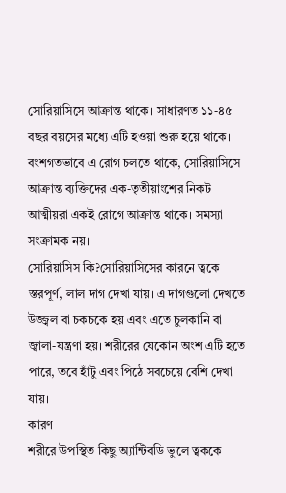সোরিয়াসিসে আক্রান্ত থাকে। সাধারণত ১১-৪৫ বছর বয়সের মধ্যে এটি হওয়া শুরু হয়ে থাকে। বংশগতভাবে এ রোগ চলতে থাকে, সোরিয়াসিসে আক্রান্ত ব্যক্তিদের এক-তৃতীয়াংশের নিকট আত্মীয়রা একই রোগে আক্রান্ত থাকে। সমস্যা সংক্রামক নয়।
সোরিয়াসিস কি?সোরিয়াসিসের কারনে ত্বকে স্তরপূর্ণ, লাল দাগ দেখা যায়। এ দাগগুলো দেখতে উজ্জ্বল বা চকচকে হয় এবং এতে চুলকানি বা জ্বালা-যন্ত্রণা হয়। শরীরের যেকোন অংশ এটি হতে পারে, তবে হাঁটু এবং পিঠে সবচেয়ে বেশি দেখা যায়।
কারণ
শরীরে উপস্থিত কিছু অ্যান্টিবডি ভুলে ত্বককে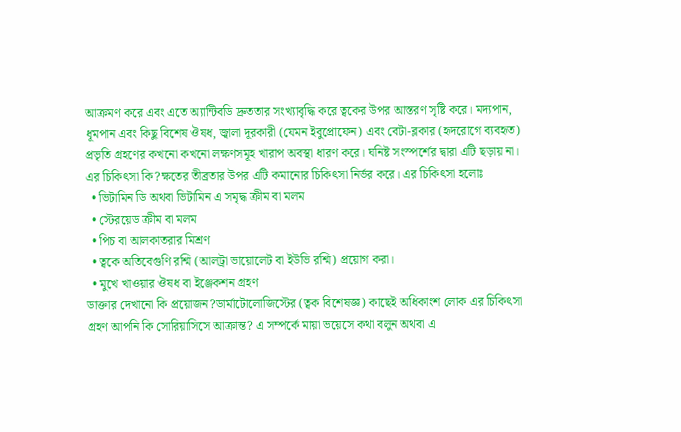আক্রমণ করে এবং এতে অ্যান্টিবডি দ্রুততার সংখ্যাবৃদ্ধি করে ত্বকের উপর আস্তরণ সৃষ্টি করে। মদ্যপান, ধূমপান এবং কিছু বিশেষ ঔষধ, জ্বালা দূরকারী (যেমন ইবুপ্রোফেন) এবং বেটা-ব্লকার (হৃদরোগে ব্যবহৃত) প্রভৃতি গ্রহণের কখনো কখনো লক্ষণসমূহ খারাপ অবস্থা ধারণ করে। ঘনিষ্ট সংস্পর্শের দ্বারা এটি ছড়ায় না।
এর চিকিৎসা কি?ক্ষতের তীব্রতার উপর এটি কমানোর চিকিৎসা নির্ভর করে। এর চিকিৎসা হলোঃ
  • ভিটামিন ডি অথবা ভিটামিন এ সমৃদ্ধ ক্রীম বা মলম
  • স্টেরয়েড ক্রীম বা মলম
  • পিচ বা আলকাতরার মিশ্রণ
  • ত্বকে অতিবেগুণি রশ্মি (আলট্রা ভায়োলেট বা ইউভি রশ্মি) প্রয়োগ করা।
  • মুখে খাওয়ার ঔষধ বা ইঞ্জেকশন গ্রহণ
ডাক্তার দেখানো কি প্রয়োজন?ডার্মাটোলোজিস্টের (ত্বক বিশেষজ্ঞ) কাছেই অধিকাংশ লোক এর চিকিৎসা গ্রহণ আপনি কি সোরিয়াসিসে আক্রান্ত? এ সম্পর্কে মায়া ভয়েসে কথা বলুন অথবা এ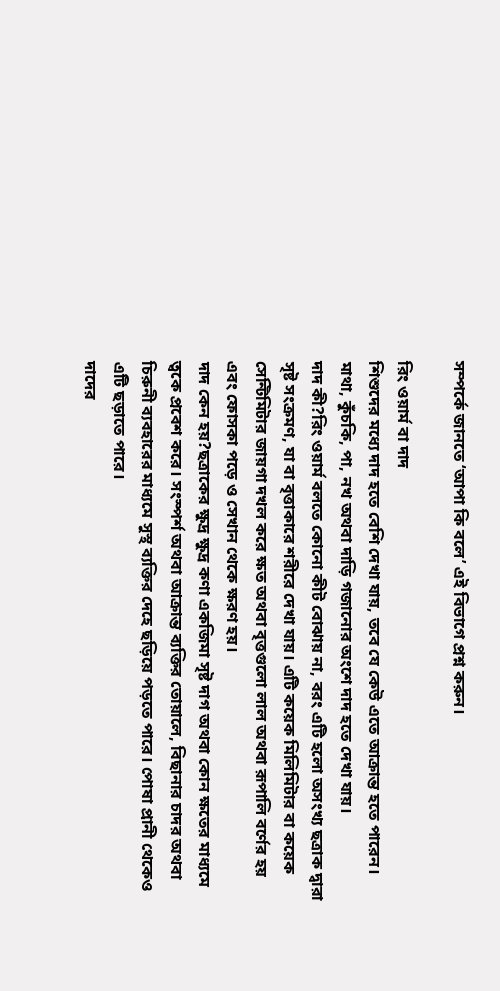সম্পর্কে জানতে ‘আপা কি বলে’ এই বিভাগে প্রশ্ন করুন।

রিং ওয়ার্ম বা দাদ
শিশুদের মধ্যে দাদ হতে বেশি দেখা যায়, তবে যে কেউ এতে আক্রান্ত হতে পারেন। মাথা, কুঁচকি, পা, নখ অথবা দাড়ি গজানোর অংশে দাদ হতে দেখা যায়।
দাদ কী?রিং ওয়ার্ম বলতে কোনো কীট বোঝায় না, বরং এটি হলো অসংখ্য ছত্রাক দ্বারা সৃষ্ট সংক্রমণ, যা বা বৃত্তাকারে শরীরে দেখা যায়। এটি কয়েক মিলিমিটার বা কয়েক সেন্টিমিটার জায়গা দখল করে ক্ষত অথবা বৃত্তগুলো লাল অথবা রূপালি বর্ণের হয় এবং ফোসকা পড়ে ও সেখান থেকে ক্ষরণ হয়।
দাদ কেন হয়?ছত্রাকের ক্ষুদ্র ক্ষুদ্র কণা একজিমা সৃষ্ট দাগ অথবা কোন ক্ষতের মাধ্যমে ত্বকে প্রবেশ করে। সংস্পর্শ অথবা আক্রান্ত ব্যক্তির তোয়ালে, বিছানার চাদর অথবা চিরুনী ব্যবহারের মাধ্যমে সুস্থ ব্যক্তির দেহে ছড়িয়ে পড়তে পারে। পোষা প্রানী থেকেও এটি ছড়াতে পারে।
দাদের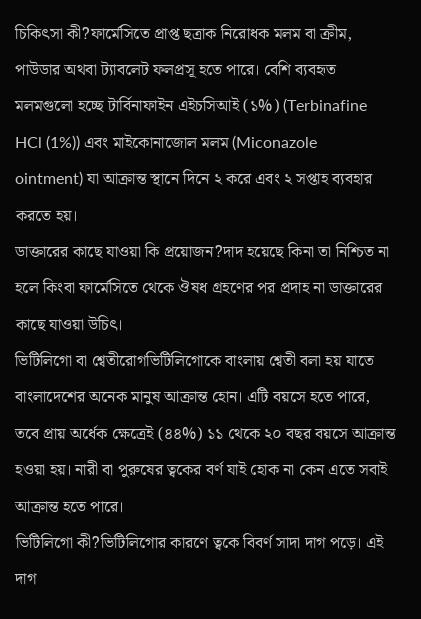চিকিৎসা কী?ফার্মেসিতে প্রাপ্ত ছত্রাক নিরোধক মলম বা ক্রীম, পাউডার অথবা ট্যাবলেট ফলপ্রসূ হতে পারে। বেশি ব্যবহৃত মলমগুলো হচ্ছে টার্বিনাফাইন এইচসিআই (১%) (Terbinafine HCl (1%)) এবং মাইকোনাজোল মলম (Miconazole ointment) যা আক্রান্ত স্থানে দিনে ২ করে এবং ২ সপ্তাহ ব্যবহার করতে হয়।
ডাক্তারের কাছে যাওয়া কি প্রয়োজন?দাদ হয়েছে কিনা তা নিশ্চিত না হলে কিংবা ফার্মেসিতে থেকে ঔষধ গ্রহণের পর প্রদাহ না ডাক্তারের কাছে যাওয়া উচিৎ।
ভিটিলিগো বা শ্বেতীরোগভিটিলিগোকে বাংলায় শ্বেতী বলা হয় যাতে বাংলাদেশের অনেক মানুষ আক্রান্ত হোন। এটি বয়সে হতে পারে, তবে প্রায় অর্ধেক ক্ষেত্রেই (৪৪%) ১১ থেকে ২০ বছর বয়সে আক্রান্ত হওয়া হয়। নারী বা পুরুষের ত্বকের বর্ণ যাই হোক না কেন এতে সবাই আক্রান্ত হতে পারে।
ভিটিলিগো কী?ভিটিলিগোর কারণে ত্বকে বিবর্ণ সাদা দাগ পড়ে। এই দাগ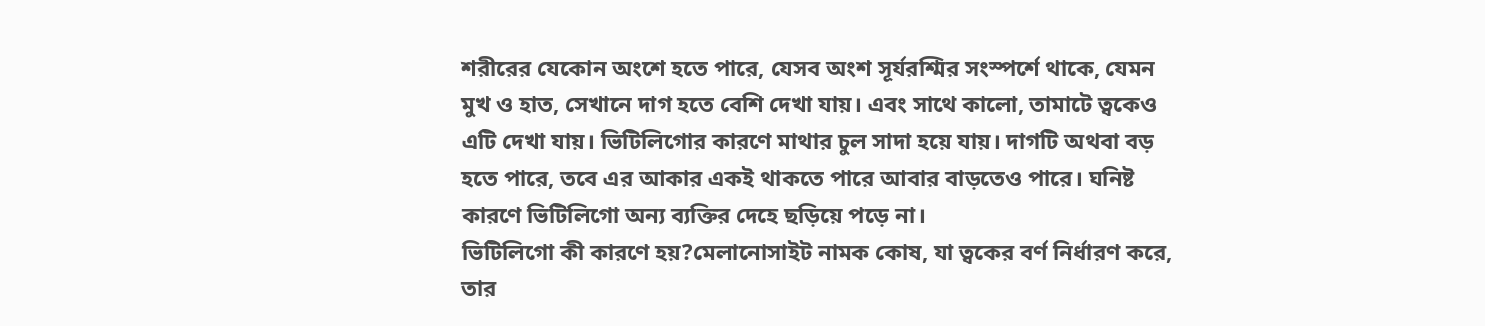শরীরের যেকোন অংশে হতে পারে, যেসব অংশ সূর্যরশ্মির সংস্পর্শে থাকে, যেমন মুখ ও হাত, সেখানে দাগ হতে বেশি দেখা যায়। এবং সাথে কালো, তামাটে ত্বকেও এটি দেখা যায়। ভিটিলিগোর কারণে মাথার চুল সাদা হয়ে যায়। দাগটি অথবা বড় হতে পারে, তবে এর আকার একই থাকতে পারে আবার বাড়তেও পারে। ঘনিষ্ট কারণে ভিটিলিগো অন্য ব্যক্তির দেহে ছড়িয়ে পড়ে না।
ভিটিলিগো কী কারণে হয়?মেলানোসাইট নামক কোষ, যা ত্বকের বর্ণ নির্ধারণ করে, তার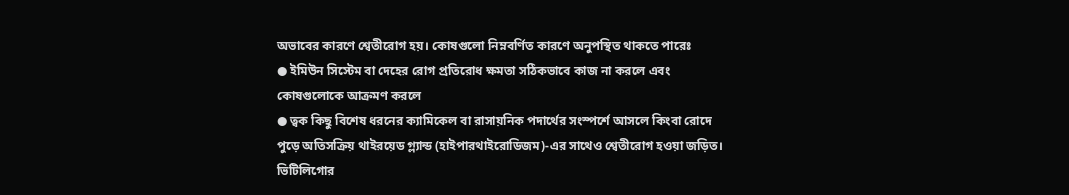অভাবের কারণে শ্বেতীরোগ হয়। কোষগুলো নিম্নবর্ণিত কারণে অনুপস্থিত থাকতে পারেঃ
● ইমিউন সিস্টেম বা দেহের রোগ প্রতিরোধ ক্ষমতা সঠিকভাবে কাজ না করলে এবং কোষগুলোকে আক্রমণ করলে
● ত্বক কিছু বিশেষ ধরনের ক্যামিকেল বা রাসায়নিক পদার্থের সংস্পর্শে আসলে কিংবা রোদে পুড়ে অতিসক্রিয় থাইরয়েড গ্ল্যান্ড (হাইপারথাইরোডিজম)-এর সাথেও শ্বেতীরোগ হওয়া জড়িত।
ভিটিলিগোর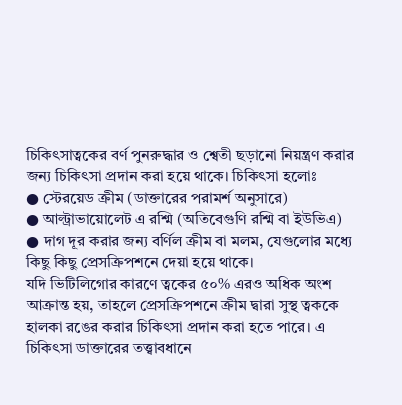চিকিৎসাত্বকের বর্ণ পুনরুদ্ধার ও শ্বেতী ছড়ানো নিয়ন্ত্রণ করার জন্য চিকিৎসা প্রদান করা হয়ে থাকে। চিকিৎসা হলোঃ
● স্টেরয়েড ক্রীম (ডাক্তারের পরামর্শ অনুসারে)
● আল্ট্রাভায়োলেট এ রশ্মি (অতিবেগুণি রশ্মি বা ইউভিএ)
● দাগ দূর করার জন্য বর্ণিল ক্রীম বা মলম, যেগুলোর মধ্যে কিছু কিছু প্রেসক্রিপশনে দেয়া হয়ে থাকে।
যদি ভিটিলিগোর কারণে ত্বকের ৫০% এরও অধিক অংশ আক্রান্ত হয়, তাহলে প্রেসক্রিপশনে ক্রীম দ্বারা সুস্থ ত্বককে হালকা রঙের করার চিকিৎসা প্রদান করা হতে পারে। এ চিকিৎসা ডাক্তারের তত্ত্বাবধানে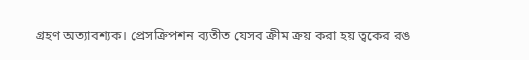গ্রহণ অত্যাবশ্যক। প্রেসক্রিপশন ব্যতীত যেসব ক্রীম ক্রয় করা হয় ত্বকের রঙ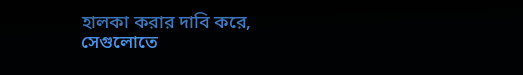হালকা করার দাবি করে, সেগুলোতে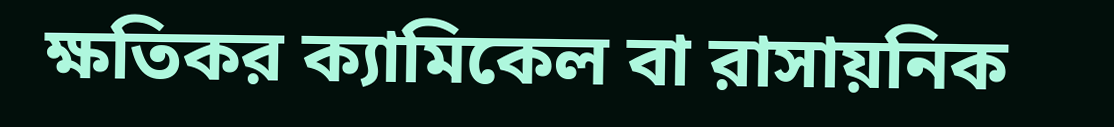ক্ষতিকর ক্যামিকেল বা রাসায়নিক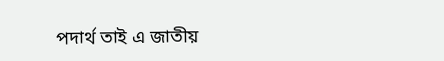পদার্থ তাই এ জাতীয়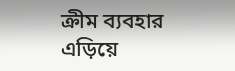ক্রীম ব্যবহার এড়িয়ে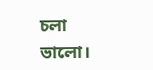চলা ভালো।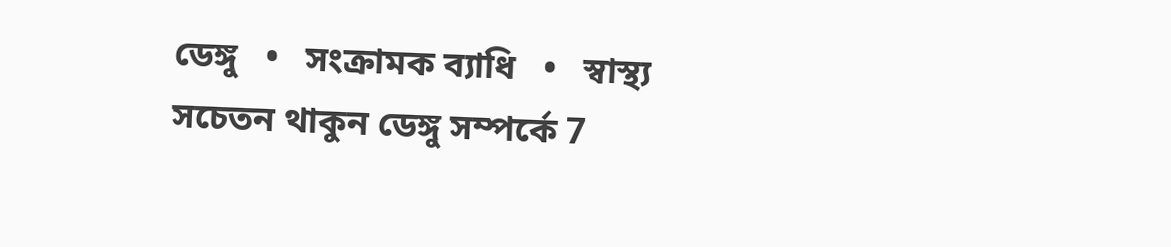ডেঙ্গু   •   সংক্রামক ব্যাধি   •   স্বাস্থ্য সচেতন থাকুন ডেঙ্গু সম্পর্কে 7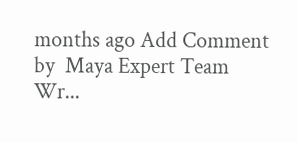months ago Add Comment by  Maya Expert Team Wr...